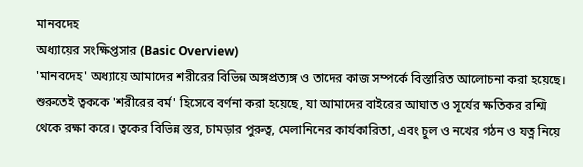মানবদেহ
অধ্যায়ের সংক্ষিপ্তসার (Basic Overview)
'মানবদেহ' অধ্যায়ে আমাদের শরীরের বিভিন্ন অঙ্গপ্রত্যঙ্গ ও তাদের কাজ সম্পর্কে বিস্তারিত আলোচনা করা হয়েছে। শুরুতেই ত্বককে 'শরীরের বর্ম' হিসেবে বর্ণনা করা হয়েছে, যা আমাদের বাইরের আঘাত ও সূর্যের ক্ষতিকর রশ্মি থেকে রক্ষা করে। ত্বকের বিভিন্ন স্তর, চামড়ার পুরুত্ব, মেলানিনের কার্যকারিতা, এবং চুল ও নখের গঠন ও যত্ন নিয়ে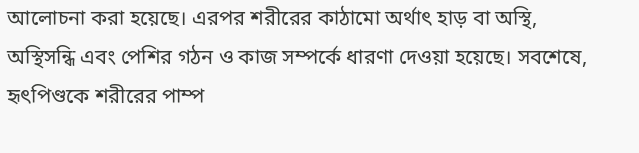আলোচনা করা হয়েছে। এরপর শরীরের কাঠামো অর্থাৎ হাড় বা অস্থি, অস্থিসন্ধি এবং পেশির গঠন ও কাজ সম্পর্কে ধারণা দেওয়া হয়েছে। সবশেষে, হৃৎপিণ্ডকে শরীরের পাম্প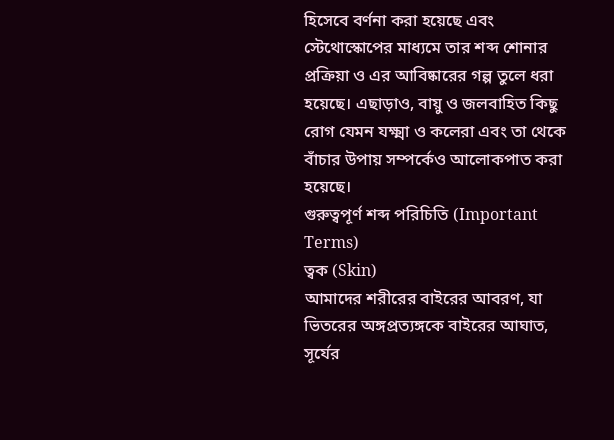হিসেবে বর্ণনা করা হয়েছে এবং স্টেথোস্কোপের মাধ্যমে তার শব্দ শোনার প্রক্রিয়া ও এর আবিষ্কারের গল্প তুলে ধরা হয়েছে। এছাড়াও, বায়ু ও জলবাহিত কিছু রোগ যেমন যক্ষ্মা ও কলেরা এবং তা থেকে বাঁচার উপায় সম্পর্কেও আলোকপাত করা হয়েছে।
গুরুত্বপূর্ণ শব্দ পরিচিতি (Important Terms)
ত্বক (Skin)
আমাদের শরীরের বাইরের আবরণ, যা ভিতরের অঙ্গপ্রত্যঙ্গকে বাইরের আঘাত, সূর্যের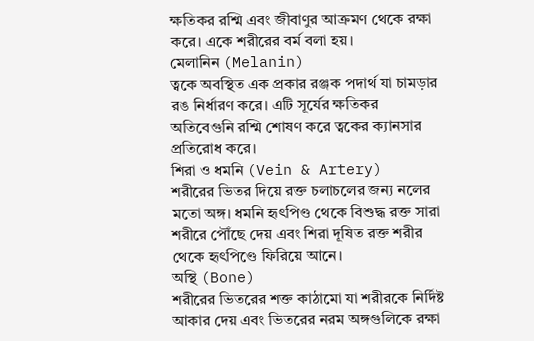ক্ষতিকর রশ্মি এবং জীবাণুর আক্রমণ থেকে রক্ষা করে। একে শরীরের বর্ম বলা হয়।
মেলানিন (Melanin)
ত্বকে অবস্থিত এক প্রকার রঞ্জক পদার্থ যা চামড়ার রঙ নির্ধারণ করে। এটি সূর্যের ক্ষতিকর অতিবেগুনি রশ্মি শোষণ করে ত্বকের ক্যানসার প্রতিরোধ করে।
শিরা ও ধমনি (Vein & Artery)
শরীরের ভিতর দিয়ে রক্ত চলাচলের জন্য নলের মতো অঙ্গ। ধমনি হৃৎপিণ্ড থেকে বিশুদ্ধ রক্ত সারা শরীরে পৌঁছে দেয় এবং শিরা দূষিত রক্ত শরীর থেকে হৃৎপিণ্ডে ফিরিয়ে আনে।
অস্থি (Bone)
শরীরের ভিতরের শক্ত কাঠামো যা শরীরকে নির্দিষ্ট আকার দেয় এবং ভিতরের নরম অঙ্গগুলিকে রক্ষা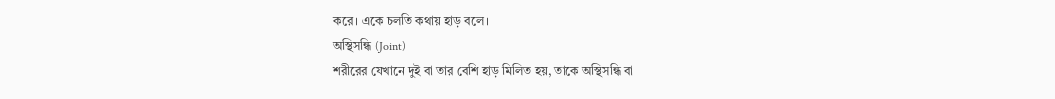করে। একে চলতি কথায় হাড় বলে।
অস্থিসন্ধি (Joint)
শরীরের যেখানে দুই বা তার বেশি হাড় মিলিত হয়, তাকে অস্থিসন্ধি বা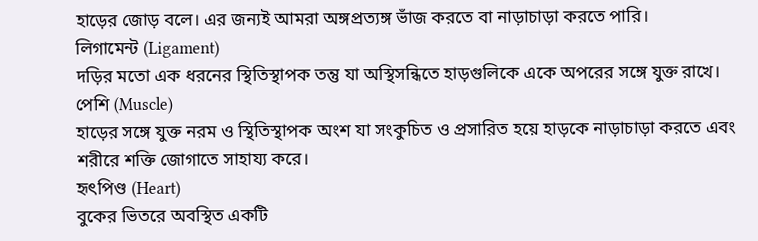হাড়ের জোড় বলে। এর জন্যই আমরা অঙ্গপ্রত্যঙ্গ ভাঁজ করতে বা নাড়াচাড়া করতে পারি।
লিগামেন্ট (Ligament)
দড়ির মতো এক ধরনের স্থিতিস্থাপক তন্তু যা অস্থিসন্ধিতে হাড়গুলিকে একে অপরের সঙ্গে যুক্ত রাখে।
পেশি (Muscle)
হাড়ের সঙ্গে যুক্ত নরম ও স্থিতিস্থাপক অংশ যা সংকুচিত ও প্রসারিত হয়ে হাড়কে নাড়াচাড়া করতে এবং শরীরে শক্তি জোগাতে সাহায্য করে।
হৃৎপিণ্ড (Heart)
বুকের ভিতরে অবস্থিত একটি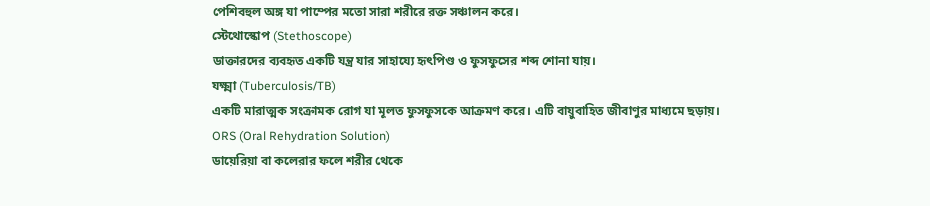পেশিবহুল অঙ্গ যা পাম্পের মতো সারা শরীরে রক্ত সঞ্চালন করে।
স্টেথোস্কোপ (Stethoscope)
ডাক্তারদের ব্যবহৃত একটি যন্ত্র যার সাহায্যে হৃৎপিণ্ড ও ফুসফুসের শব্দ শোনা যায়।
যক্ষ্মা (Tuberculosis/TB)
একটি মারাত্মক সংক্রামক রোগ যা মূলত ফুসফুসকে আক্রমণ করে। এটি বায়ুবাহিত জীবাণুর মাধ্যমে ছড়ায়।
ORS (Oral Rehydration Solution)
ডায়েরিয়া বা কলেরার ফলে শরীর থেকে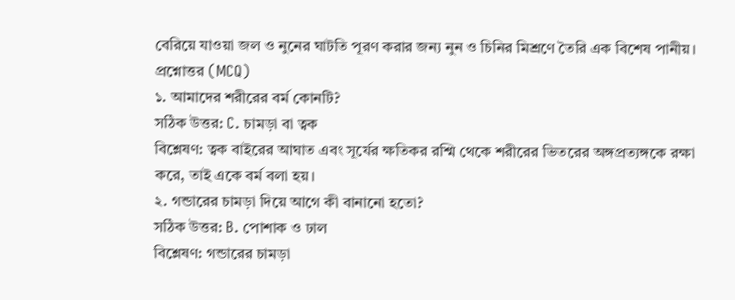বেরিয়ে যাওয়া জল ও নুনের ঘাটতি পূরণ করার জন্য নুন ও চিনির মিশ্রণে তৈরি এক বিশেষ পানীয়।
প্রশ্নোত্তর (MCQ)
১. আমাদের শরীরের বর্ম কোনটি?
সঠিক উত্তর: C. চামড়া বা ত্বক
বিশ্লেষণ: ত্বক বাইরের আঘাত এবং সূর্যের ক্ষতিকর রশ্মি থেকে শরীরের ভিতরের অঙ্গপ্রত্যঙ্গকে রক্ষা করে, তাই একে বর্ম বলা হয়।
২. গন্ডারের চামড়া দিয়ে আগে কী বানানো হতো?
সঠিক উত্তর: B. পোশাক ও ঢাল
বিশ্লেষণ: গন্ডারের চামড়া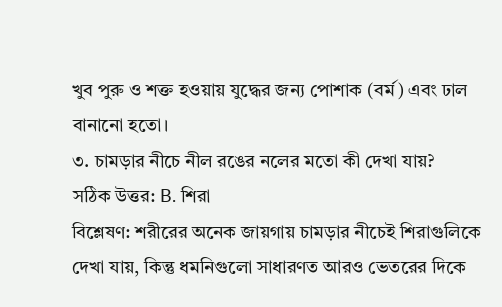খুব পুরু ও শক্ত হওয়ায় যুদ্ধের জন্য পোশাক (বর্ম) এবং ঢাল বানানো হতো।
৩. চামড়ার নীচে নীল রঙের নলের মতো কী দেখা যায়?
সঠিক উত্তর: B. শিরা
বিশ্লেষণ: শরীরের অনেক জায়গায় চামড়ার নীচেই শিরাগুলিকে দেখা যায়, কিন্তু ধমনিগুলো সাধারণত আরও ভেতরের দিকে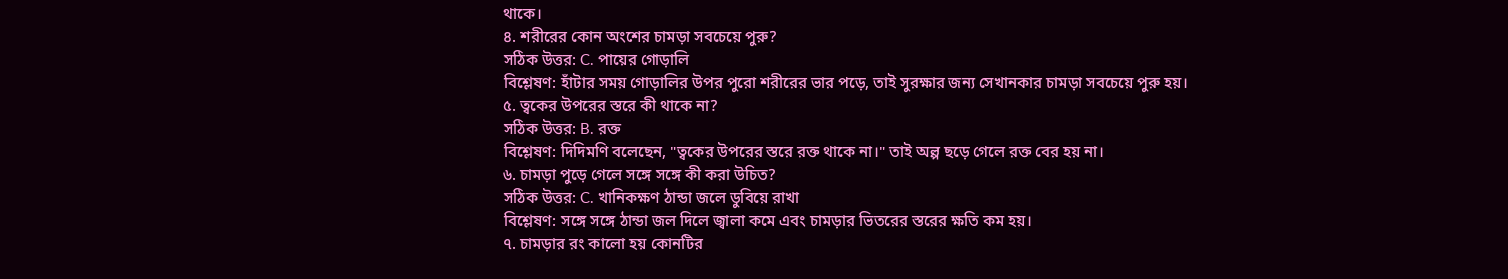থাকে।
৪. শরীরের কোন অংশের চামড়া সবচেয়ে পুরু?
সঠিক উত্তর: C. পায়ের গোড়ালি
বিশ্লেষণ: হাঁটার সময় গোড়ালির উপর পুরো শরীরের ভার পড়ে, তাই সুরক্ষার জন্য সেখানকার চামড়া সবচেয়ে পুরু হয়।
৫. ত্বকের উপরের স্তরে কী থাকে না?
সঠিক উত্তর: B. রক্ত
বিশ্লেষণ: দিদিমণি বলেছেন, "ত্বকের উপরের স্তরে রক্ত থাকে না।" তাই অল্প ছড়ে গেলে রক্ত বের হয় না।
৬. চামড়া পুড়ে গেলে সঙ্গে সঙ্গে কী করা উচিত?
সঠিক উত্তর: C. খানিকক্ষণ ঠান্ডা জলে ডুবিয়ে রাখা
বিশ্লেষণ: সঙ্গে সঙ্গে ঠান্ডা জল দিলে জ্বালা কমে এবং চামড়ার ভিতরের স্তরের ক্ষতি কম হয়।
৭. চামড়ার রং কালো হয় কোনটির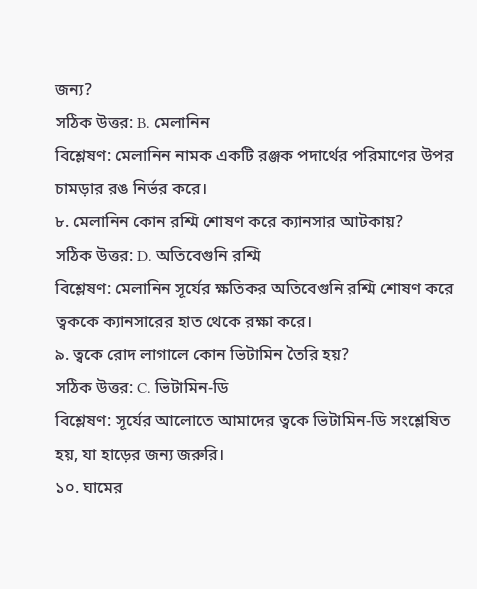জন্য?
সঠিক উত্তর: B. মেলানিন
বিশ্লেষণ: মেলানিন নামক একটি রঞ্জক পদার্থের পরিমাণের উপর চামড়ার রঙ নির্ভর করে।
৮. মেলানিন কোন রশ্মি শোষণ করে ক্যানসার আটকায়?
সঠিক উত্তর: D. অতিবেগুনি রশ্মি
বিশ্লেষণ: মেলানিন সূর্যের ক্ষতিকর অতিবেগুনি রশ্মি শোষণ করে ত্বককে ক্যানসারের হাত থেকে রক্ষা করে।
৯. ত্বকে রোদ লাগালে কোন ভিটামিন তৈরি হয়?
সঠিক উত্তর: C. ভিটামিন-ডি
বিশ্লেষণ: সূর্যের আলোতে আমাদের ত্বকে ভিটামিন-ডি সংশ্লেষিত হয়, যা হাড়ের জন্য জরুরি।
১০. ঘামের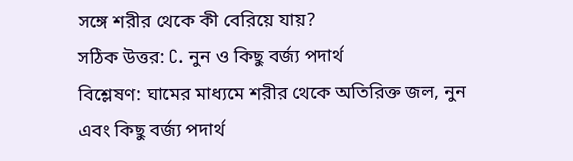সঙ্গে শরীর থেকে কী বেরিয়ে যায়?
সঠিক উত্তর: C. নুন ও কিছু বর্জ্য পদার্থ
বিশ্লেষণ: ঘামের মাধ্যমে শরীর থেকে অতিরিক্ত জল, নুন এবং কিছু বর্জ্য পদার্থ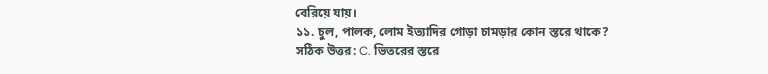বেরিয়ে যায়।
১১. চুল, পালক, লোম ইত্যাদির গোড়া চামড়ার কোন স্তরে থাকে?
সঠিক উত্তর: C. ভিতরের স্তরে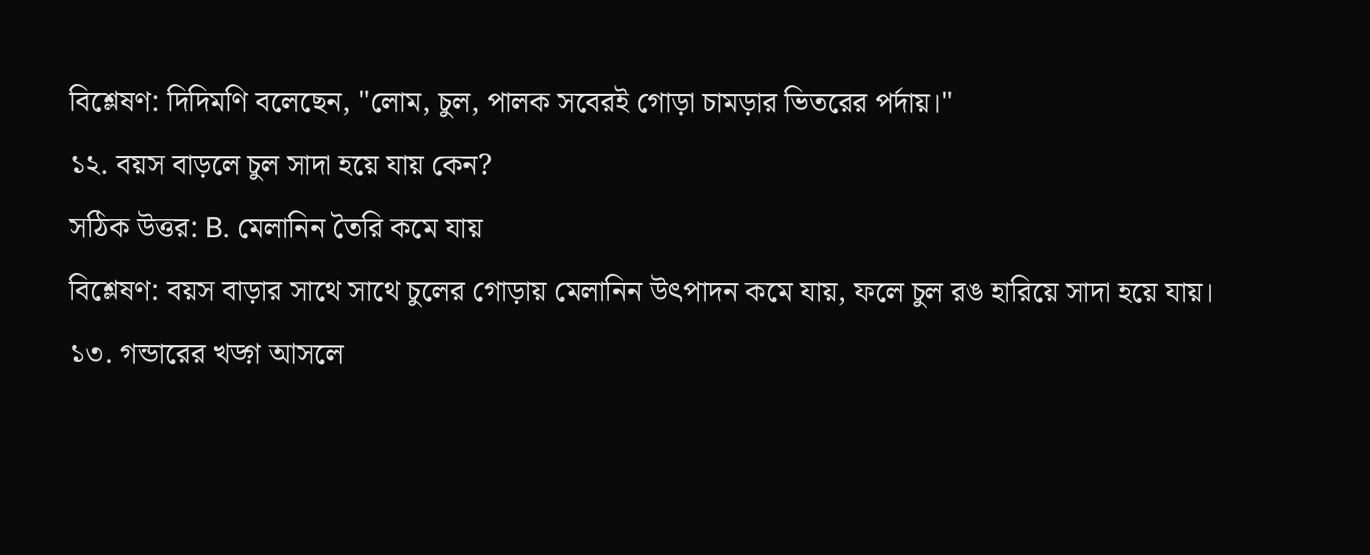বিশ্লেষণ: দিদিমণি বলেছেন, "লোম, চুল, পালক সবেরই গোড়া চামড়ার ভিতরের পর্দায়।"
১২. বয়স বাড়লে চুল সাদা হয়ে যায় কেন?
সঠিক উত্তর: B. মেলানিন তৈরি কমে যায়
বিশ্লেষণ: বয়স বাড়ার সাথে সাথে চুলের গোড়ায় মেলানিন উৎপাদন কমে যায়, ফলে চুল রঙ হারিয়ে সাদা হয়ে যায়।
১৩. গন্ডারের খড়্গ আসলে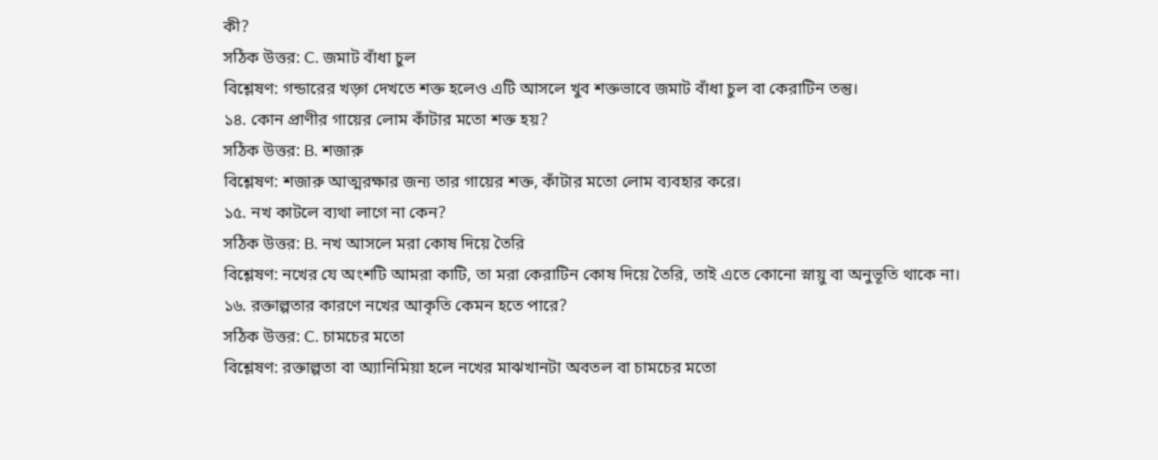কী?
সঠিক উত্তর: C. জমাট বাঁধা চুল
বিশ্লেষণ: গন্ডারের খড়্গ দেখতে শক্ত হলেও এটি আসলে খুব শক্তভাবে জমাট বাঁধা চুল বা কেরাটিন তন্তু।
১৪. কোন প্রাণীর গায়ের লোম কাঁটার মতো শক্ত হয়?
সঠিক উত্তর: B. শজারু
বিশ্লেষণ: শজারু আত্মরক্ষার জন্য তার গায়ের শক্ত, কাঁটার মতো লোম ব্যবহার করে।
১৫. নখ কাটলে ব্যথা লাগে না কেন?
সঠিক উত্তর: B. নখ আসলে মরা কোষ দিয়ে তৈরি
বিশ্লেষণ: নখের যে অংশটি আমরা কাটি, তা মরা কেরাটিন কোষ দিয়ে তৈরি, তাই এতে কোনো স্নায়ু বা অনুভূতি থাকে না।
১৬. রক্তাল্পতার কারণে নখের আকৃতি কেমন হতে পারে?
সঠিক উত্তর: C. চামচের মতো
বিশ্লেষণ: রক্তাল্পতা বা অ্যানিমিয়া হলে নখের মাঝখানটা অবতল বা চামচের মতো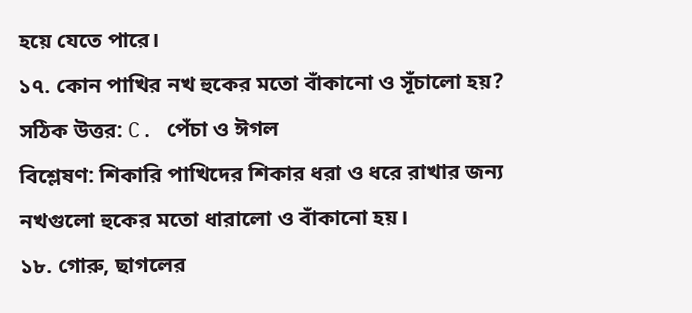হয়ে যেতে পারে।
১৭. কোন পাখির নখ হুকের মতো বাঁকানো ও সূঁচালো হয়?
সঠিক উত্তর: C. পেঁচা ও ঈগল
বিশ্লেষণ: শিকারি পাখিদের শিকার ধরা ও ধরে রাখার জন্য নখগুলো হুকের মতো ধারালো ও বাঁকানো হয়।
১৮. গোরু, ছাগলের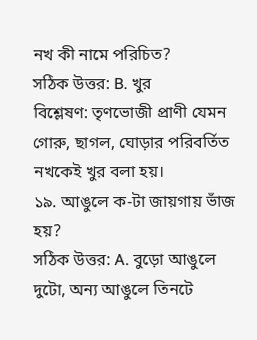নখ কী নামে পরিচিত?
সঠিক উত্তর: B. খুর
বিশ্লেষণ: তৃণভোজী প্রাণী যেমন গোরু, ছাগল, ঘোড়ার পরিবর্তিত নখকেই খুর বলা হয়।
১৯. আঙুলে ক-টা জায়গায় ভাঁজ হয়?
সঠিক উত্তর: A. বুড়ো আঙুলে দুটো, অন্য আঙুলে তিনটে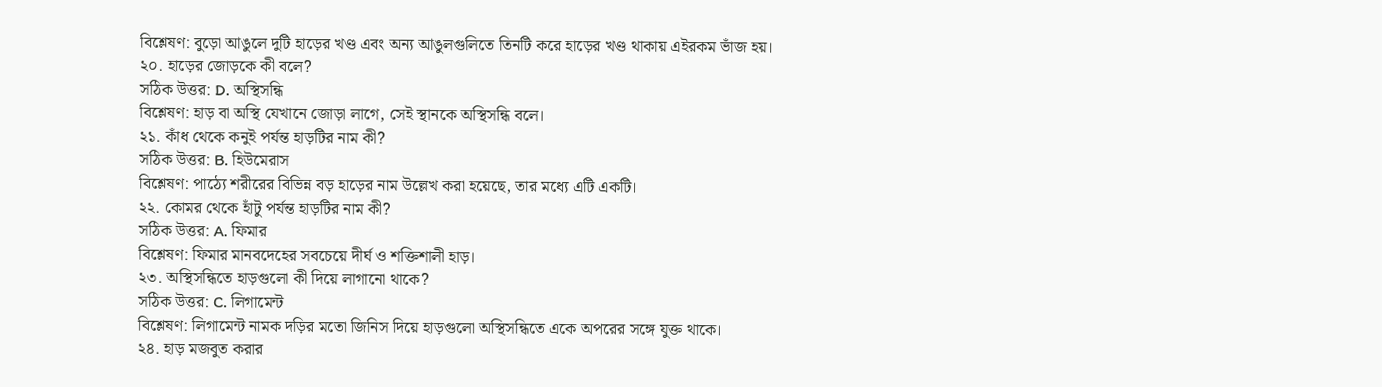বিশ্লেষণ: বুড়ো আঙুলে দুটি হাড়ের খণ্ড এবং অন্য আঙুলগুলিতে তিনটি করে হাড়ের খণ্ড থাকায় এইরকম ভাঁজ হয়।
২০. হাড়ের জোড়কে কী বলে?
সঠিক উত্তর: D. অস্থিসন্ধি
বিশ্লেষণ: হাড় বা অস্থি যেখানে জোড়া লাগে, সেই স্থানকে অস্থিসন্ধি বলে।
২১. কাঁধ থেকে কনুই পর্যন্ত হাড়টির নাম কী?
সঠিক উত্তর: B. হিউমেরাস
বিশ্লেষণ: পাঠ্যে শরীরের বিভিন্ন বড় হাড়ের নাম উল্লেখ করা হয়েছে, তার মধ্যে এটি একটি।
২২. কোমর থেকে হাঁটু পর্যন্ত হাড়টির নাম কী?
সঠিক উত্তর: A. ফিমার
বিশ্লেষণ: ফিমার মানবদেহের সবচেয়ে দীর্ঘ ও শক্তিশালী হাড়।
২৩. অস্থিসন্ধিতে হাড়গুলো কী দিয়ে লাগানো থাকে?
সঠিক উত্তর: C. লিগামেন্ট
বিশ্লেষণ: লিগামেন্ট নামক দড়ির মতো জিনিস দিয়ে হাড়গুলো অস্থিসন্ধিতে একে অপরের সঙ্গে যুক্ত থাকে।
২৪. হাড় মজবুত করার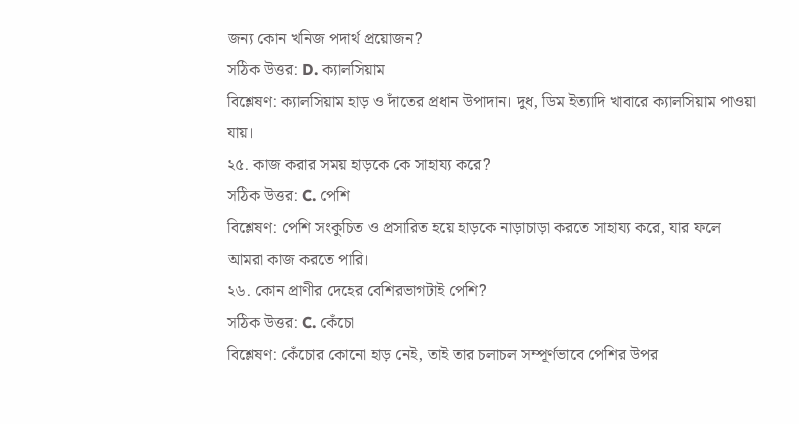জন্য কোন খনিজ পদার্থ প্রয়োজন?
সঠিক উত্তর: D. ক্যালসিয়াম
বিশ্লেষণ: ক্যালসিয়াম হাড় ও দাঁতের প্রধান উপাদান। দুধ, ডিম ইত্যাদি খাবারে ক্যালসিয়াম পাওয়া যায়।
২৫. কাজ করার সময় হাড়কে কে সাহায্য করে?
সঠিক উত্তর: C. পেশি
বিশ্লেষণ: পেশি সংকুচিত ও প্রসারিত হয়ে হাড়কে নাড়াচাড়া করতে সাহায্য করে, যার ফলে আমরা কাজ করতে পারি।
২৬. কোন প্রাণীর দেহের বেশিরভাগটাই পেশি?
সঠিক উত্তর: C. কেঁচো
বিশ্লেষণ: কেঁচোর কোনো হাড় নেই, তাই তার চলাচল সম্পূর্ণভাবে পেশির উপর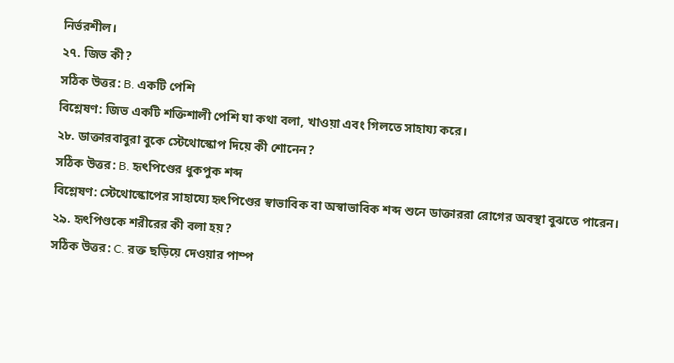নির্ভরশীল।
২৭. জিভ কী?
সঠিক উত্তর: B. একটি পেশি
বিশ্লেষণ: জিভ একটি শক্তিশালী পেশি যা কথা বলা, খাওয়া এবং গিলতে সাহায্য করে।
২৮. ডাক্তারবাবুরা বুকে স্টেথোস্কোপ দিয়ে কী শোনেন?
সঠিক উত্তর: B. হৃৎপিণ্ডের ধুকপুক শব্দ
বিশ্লেষণ: স্টেথোস্কোপের সাহায্যে হৃৎপিণ্ডের স্বাভাবিক বা অস্বাভাবিক শব্দ শুনে ডাক্তাররা রোগের অবস্থা বুঝতে পারেন।
২৯. হৃৎপিণ্ডকে শরীরের কী বলা হয়?
সঠিক উত্তর: C. রক্ত ছড়িয়ে দেওয়ার পাম্প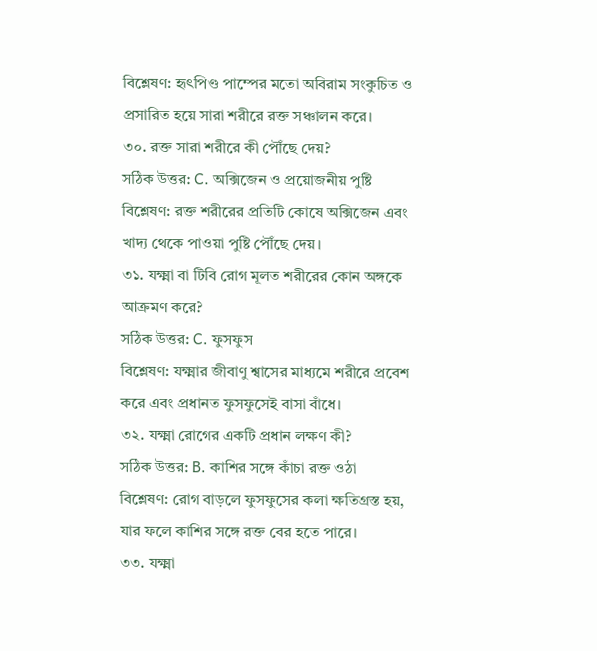বিশ্লেষণ: হৃৎপিণ্ড পাম্পের মতো অবিরাম সংকুচিত ও প্রসারিত হয়ে সারা শরীরে রক্ত সঞ্চালন করে।
৩০. রক্ত সারা শরীরে কী পৌঁছে দেয়?
সঠিক উত্তর: C. অক্সিজেন ও প্রয়োজনীয় পুষ্টি
বিশ্লেষণ: রক্ত শরীরের প্রতিটি কোষে অক্সিজেন এবং খাদ্য থেকে পাওয়া পুষ্টি পৌঁছে দেয়।
৩১. যক্ষ্মা বা টিবি রোগ মূলত শরীরের কোন অঙ্গকে আক্রমণ করে?
সঠিক উত্তর: C. ফুসফুস
বিশ্লেষণ: যক্ষ্মার জীবাণু শ্বাসের মাধ্যমে শরীরে প্রবেশ করে এবং প্রধানত ফুসফুসেই বাসা বাঁধে।
৩২. যক্ষ্মা রোগের একটি প্রধান লক্ষণ কী?
সঠিক উত্তর: B. কাশির সঙ্গে কাঁচা রক্ত ওঠা
বিশ্লেষণ: রোগ বাড়লে ফুসফুসের কলা ক্ষতিগ্রস্ত হয়, যার ফলে কাশির সঙ্গে রক্ত বের হতে পারে।
৩৩. যক্ষ্মা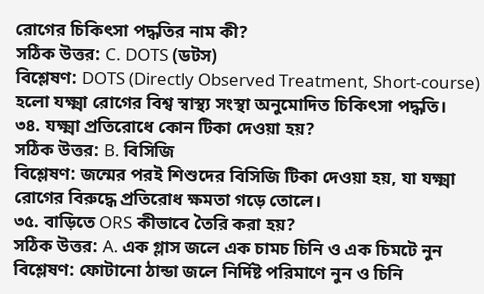রোগের চিকিৎসা পদ্ধতির নাম কী?
সঠিক উত্তর: C. DOTS (ডটস)
বিশ্লেষণ: DOTS (Directly Observed Treatment, Short-course) হলো যক্ষ্মা রোগের বিশ্ব স্বাস্থ্য সংস্থা অনুমোদিত চিকিৎসা পদ্ধতি।
৩৪. যক্ষ্মা প্রতিরোধে কোন টিকা দেওয়া হয়?
সঠিক উত্তর: B. বিসিজি
বিশ্লেষণ: জন্মের পরই শিশুদের বিসিজি টিকা দেওয়া হয়, যা যক্ষ্মা রোগের বিরুদ্ধে প্রতিরোধ ক্ষমতা গড়ে তোলে।
৩৫. বাড়িতে ORS কীভাবে তৈরি করা হয়?
সঠিক উত্তর: A. এক গ্লাস জলে এক চামচ চিনি ও এক চিমটে নুন
বিশ্লেষণ: ফোটানো ঠান্ডা জলে নির্দিষ্ট পরিমাণে নুন ও চিনি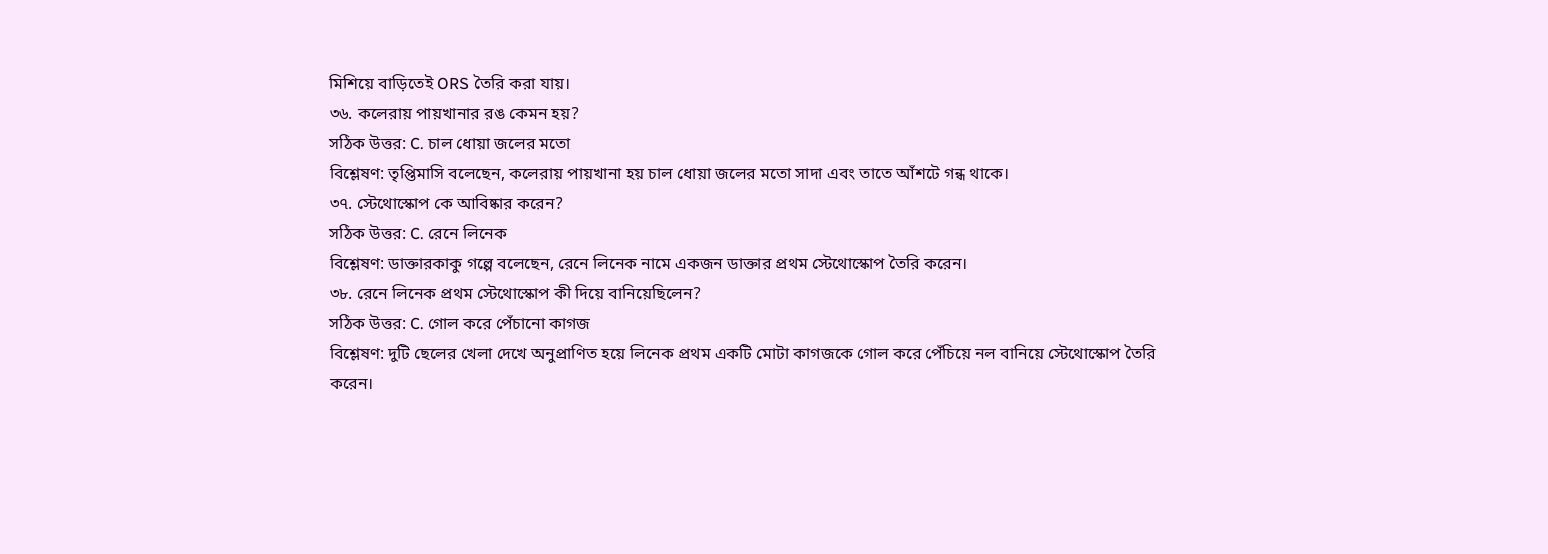মিশিয়ে বাড়িতেই ORS তৈরি করা যায়।
৩৬. কলেরায় পায়খানার রঙ কেমন হয়?
সঠিক উত্তর: C. চাল ধোয়া জলের মতো
বিশ্লেষণ: তৃপ্তিমাসি বলেছেন, কলেরায় পায়খানা হয় চাল ধোয়া জলের মতো সাদা এবং তাতে আঁশটে গন্ধ থাকে।
৩৭. স্টেথোস্কোপ কে আবিষ্কার করেন?
সঠিক উত্তর: C. রেনে লিনেক
বিশ্লেষণ: ডাক্তারকাকু গল্পে বলেছেন, রেনে লিনেক নামে একজন ডাক্তার প্রথম স্টেথোস্কোপ তৈরি করেন।
৩৮. রেনে লিনেক প্রথম স্টেথোস্কোপ কী দিয়ে বানিয়েছিলেন?
সঠিক উত্তর: C. গোল করে পেঁচানো কাগজ
বিশ্লেষণ: দুটি ছেলের খেলা দেখে অনুপ্রাণিত হয়ে লিনেক প্রথম একটি মোটা কাগজকে গোল করে পেঁচিয়ে নল বানিয়ে স্টেথোস্কোপ তৈরি করেন।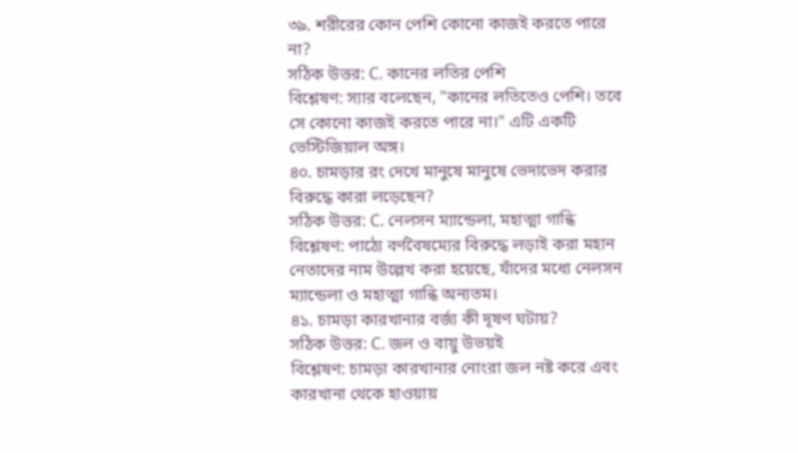৩৯. শরীরের কোন পেশি কোনো কাজই করতে পারে না?
সঠিক উত্তর: C. কানের লতির পেশি
বিশ্লেষণ: স্যার বলেছেন, "কানের লতিতেও পেশি। তবে সে কোনো কাজই করতে পারে না।" এটি একটি ভেস্টিজিয়াল অঙ্গ।
৪০. চামড়ার রং দেখে মানুষে মানুষে ভেদাভেদ করার বিরুদ্ধে কারা লড়েছেন?
সঠিক উত্তর: C. নেলসন ম্যান্ডেলা, মহাত্মা গান্ধি
বিশ্লেষণ: পাঠ্যে বর্ণবৈষম্যের বিরুদ্ধে লড়াই করা মহান নেতাদের নাম উল্লেখ করা হয়েছে, যাঁদের মধ্যে নেলসন ম্যান্ডেলা ও মহাত্মা গান্ধি অন্যতম।
৪১. চামড়া কারখানার বর্জ্য কী দূষণ ঘটায়?
সঠিক উত্তর: C. জল ও বায়ু উভয়ই
বিশ্লেষণ: চামড়া কারখানার নোংরা জল নষ্ট করে এবং কারখানা থেকে হাওয়ায়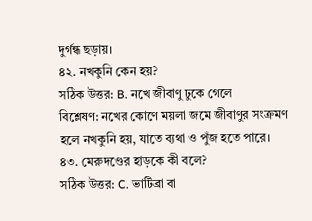দুর্গন্ধ ছড়ায়।
৪২. নখকুনি কেন হয়?
সঠিক উত্তর: B. নখে জীবাণু ঢুকে গেলে
বিশ্লেষণ: নখের কোণে ময়লা জমে জীবাণুর সংক্রমণ হলে নখকুনি হয়, যাতে ব্যথা ও পুঁজ হতে পারে।
৪৩. মেরুদণ্ডের হাড়কে কী বলে?
সঠিক উত্তর: C. ভার্টিব্রা বা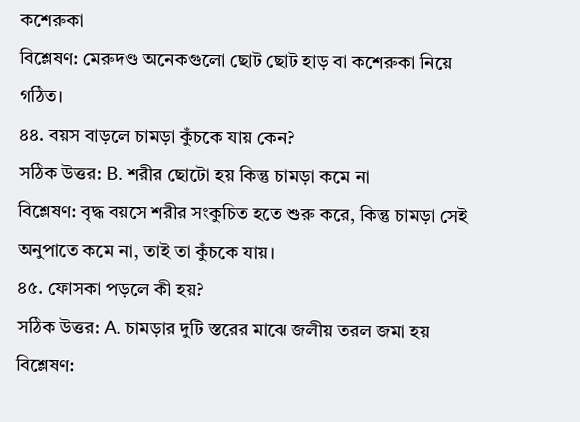কশেরুকা
বিশ্লেষণ: মেরুদণ্ড অনেকগুলো ছোট ছোট হাড় বা কশেরুকা নিয়ে গঠিত।
৪৪. বয়স বাড়লে চামড়া কুঁচকে যায় কেন?
সঠিক উত্তর: B. শরীর ছোটো হয় কিন্তু চামড়া কমে না
বিশ্লেষণ: বৃদ্ধ বয়সে শরীর সংকুচিত হতে শুরু করে, কিন্তু চামড়া সেই অনুপাতে কমে না, তাই তা কুঁচকে যায়।
৪৫. ফোসকা পড়লে কী হয়?
সঠিক উত্তর: A. চামড়ার দুটি স্তরের মাঝে জলীয় তরল জমা হয়
বিশ্লেষণ: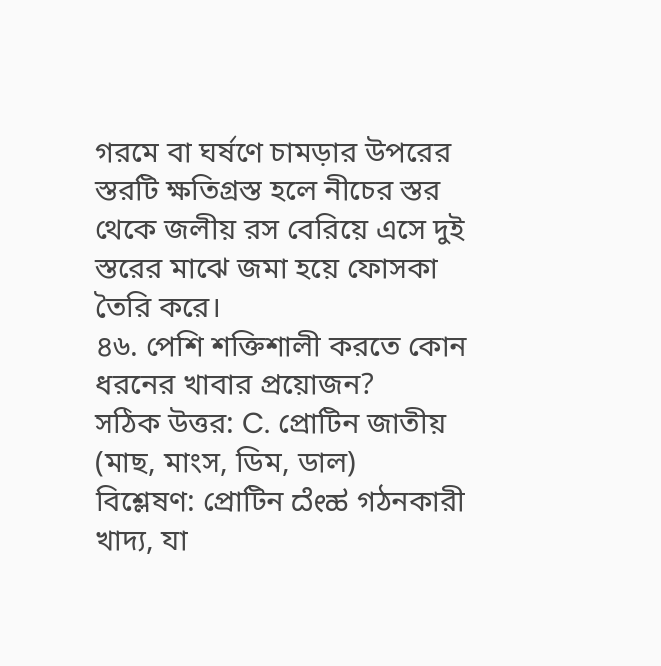গরমে বা ঘর্ষণে চামড়ার উপরের স্তরটি ক্ষতিগ্রস্ত হলে নীচের স্তর থেকে জলীয় রস বেরিয়ে এসে দুই স্তরের মাঝে জমা হয়ে ফোসকা তৈরি করে।
৪৬. পেশি শক্তিশালী করতে কোন ধরনের খাবার প্রয়োজন?
সঠিক উত্তর: C. প্রোটিন জাতীয় (মাছ, মাংস, ডিম, ডাল)
বিশ্লেষণ: প্রোটিন ದೇಹ গঠনকারী খাদ্য, যা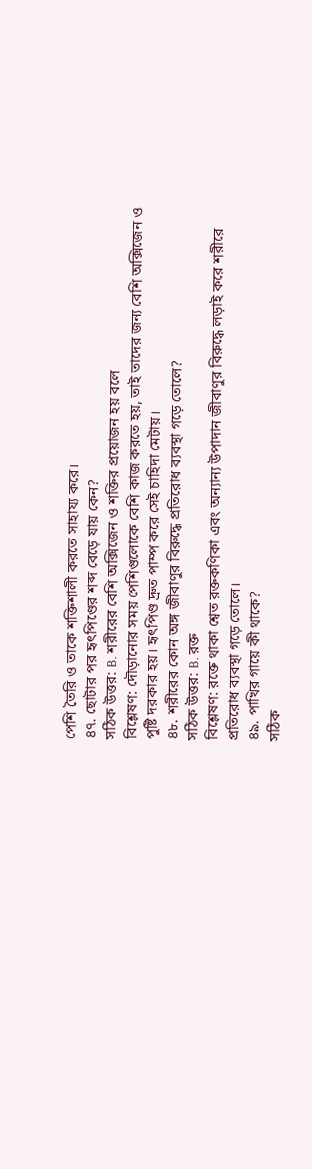পেশি তৈরি ও তাকে শক্তিশালী করতে সাহায্য করে।
৪৭. ছোটার পর হৃৎপিণ্ডের শব্দ বেড়ে যায় কেন?
সঠিক উত্তর: B. শরীরের বেশি অক্সিজেন ও শক্তির প্রয়োজন হয় বলে
বিশ্লেষণ: দৌড়ানোর সময় পেশিগুলোকে বেশি কাজ করতে হয়, তাই তাদের জন্য বেশি অক্সিজেন ও পুষ্টি দরকার হয়। হৃৎপিণ্ড দ্রুত পাম্প করে সেই চাহিদা মেটায়।
৪৮. শরীরের কোন অঙ্গ জীবাণুর বিরুদ্ধে প্রতিরোধ ব্যবস্থা গড়ে তোলে?
সঠিক উত্তর: B. রক্ত
বিশ্লেষণ: রক্তে থাকা শ্বেত রক্তকণিকা এবং অন্যান্য উপাদান জীবাণুর বিরুদ্ধে লড়াই করে শরীরে প্রতিরোধ ব্যবস্থা গড়ে তোলে।
৪৯. পাখির গায়ে কী থাকে?
সঠিক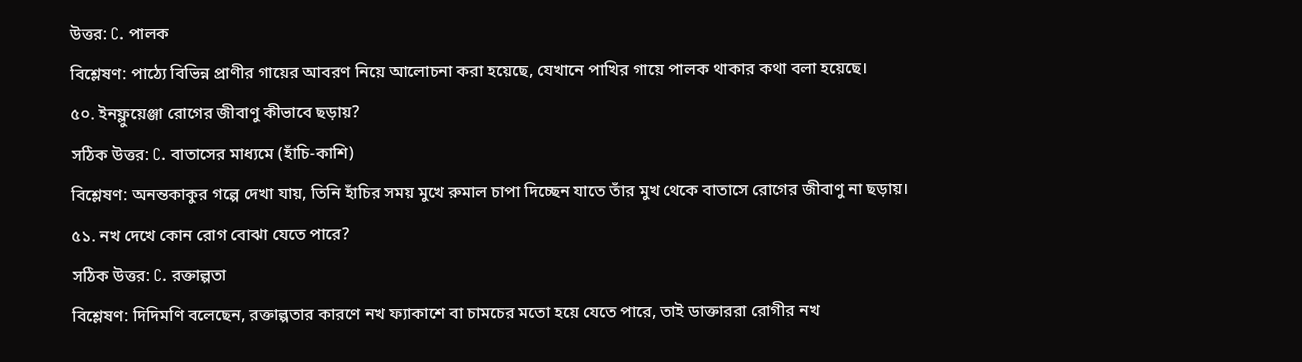উত্তর: C. পালক
বিশ্লেষণ: পাঠ্যে বিভিন্ন প্রাণীর গায়ের আবরণ নিয়ে আলোচনা করা হয়েছে, যেখানে পাখির গায়ে পালক থাকার কথা বলা হয়েছে।
৫০. ইনফ্লুয়েঞ্জা রোগের জীবাণু কীভাবে ছড়ায়?
সঠিক উত্তর: C. বাতাসের মাধ্যমে (হাঁচি-কাশি)
বিশ্লেষণ: অনন্তকাকুর গল্পে দেখা যায়, তিনি হাঁচির সময় মুখে রুমাল চাপা দিচ্ছেন যাতে তাঁর মুখ থেকে বাতাসে রোগের জীবাণু না ছড়ায়।
৫১. নখ দেখে কোন রোগ বোঝা যেতে পারে?
সঠিক উত্তর: C. রক্তাল্পতা
বিশ্লেষণ: দিদিমণি বলেছেন, রক্তাল্পতার কারণে নখ ফ্যাকাশে বা চামচের মতো হয়ে যেতে পারে, তাই ডাক্তাররা রোগীর নখ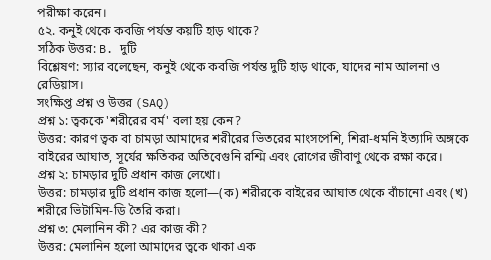পরীক্ষা করেন।
৫২. কনুই থেকে কবজি পর্যন্ত কয়টি হাড় থাকে?
সঠিক উত্তর: B. দুটি
বিশ্লেষণ: স্যার বলেছেন, কনুই থেকে কবজি পর্যন্ত দুটি হাড় থাকে, যাদের নাম আলনা ও রেডিয়াস।
সংক্ষিপ্ত প্রশ্ন ও উত্তর (SAQ)
প্রশ্ন ১: ত্বককে 'শরীরের বর্ম' বলা হয় কেন?
উত্তর: কারণ ত্বক বা চামড়া আমাদের শরীরের ভিতরের মাংসপেশি, শিরা-ধমনি ইত্যাদি অঙ্গকে বাইরের আঘাত, সূর্যের ক্ষতিকর অতিবেগুনি রশ্মি এবং রোগের জীবাণু থেকে রক্ষা করে।
প্রশ্ন ২: চামড়ার দুটি প্রধান কাজ লেখো।
উত্তর: চামড়ার দুটি প্রধান কাজ হলো—(ক) শরীরকে বাইরের আঘাত থেকে বাঁচানো এবং (খ) শরীরে ভিটামিন-ডি তৈরি করা।
প্রশ্ন ৩: মেলানিন কী? এর কাজ কী?
উত্তর: মেলানিন হলো আমাদের ত্বকে থাকা এক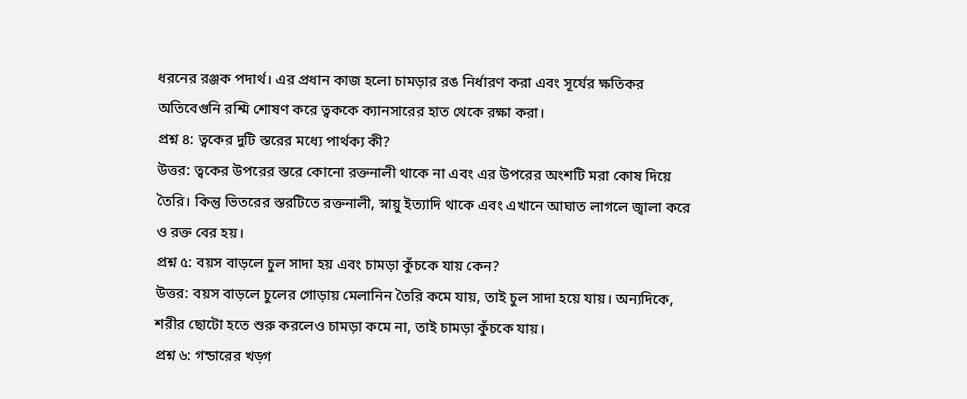ধরনের রঞ্জক পদার্থ। এর প্রধান কাজ হলো চামড়ার রঙ নির্ধারণ করা এবং সূর্যের ক্ষতিকর অতিবেগুনি রশ্মি শোষণ করে ত্বককে ক্যানসারের হাত থেকে রক্ষা করা।
প্রশ্ন ৪: ত্বকের দুটি স্তরের মধ্যে পার্থক্য কী?
উত্তর: ত্বকের উপরের স্তরে কোনো রক্তনালী থাকে না এবং এর উপরের অংশটি মরা কোষ দিয়ে তৈরি। কিন্তু ভিতরের স্তরটিতে রক্তনালী, স্নায়ু ইত্যাদি থাকে এবং এখানে আঘাত লাগলে জ্বালা করে ও রক্ত বের হয়।
প্রশ্ন ৫: বয়স বাড়লে চুল সাদা হয় এবং চামড়া কুঁচকে যায় কেন?
উত্তর: বয়স বাড়লে চুলের গোড়ায় মেলানিন তৈরি কমে যায়, তাই চুল সাদা হয়ে যায়। অন্যদিকে, শরীর ছোটো হতে শুরু করলেও চামড়া কমে না, তাই চামড়া কুঁচকে যায়।
প্রশ্ন ৬: গন্ডারের খড়্গ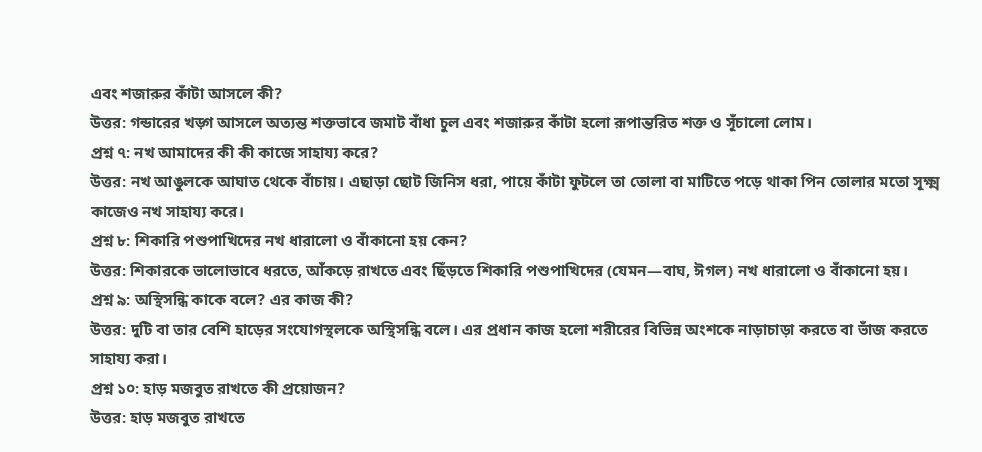এবং শজারুর কাঁটা আসলে কী?
উত্তর: গন্ডারের খড়্গ আসলে অত্যন্ত শক্তভাবে জমাট বাঁধা চুল এবং শজারুর কাঁটা হলো রূপান্তরিত শক্ত ও সূঁচালো লোম।
প্রশ্ন ৭: নখ আমাদের কী কী কাজে সাহায্য করে?
উত্তর: নখ আঙুলকে আঘাত থেকে বাঁচায়। এছাড়া ছোট জিনিস ধরা, পায়ে কাঁটা ফুটলে তা তোলা বা মাটিতে পড়ে থাকা পিন তোলার মতো সূক্ষ্ম কাজেও নখ সাহায্য করে।
প্রশ্ন ৮: শিকারি পশুপাখিদের নখ ধারালো ও বাঁকানো হয় কেন?
উত্তর: শিকারকে ভালোভাবে ধরতে, আঁকড়ে রাখতে এবং ছিঁড়তে শিকারি পশুপাখিদের (যেমন—বাঘ, ঈগল) নখ ধারালো ও বাঁকানো হয়।
প্রশ্ন ৯: অস্থিসন্ধি কাকে বলে? এর কাজ কী?
উত্তর: দুটি বা তার বেশি হাড়ের সংযোগস্থলকে অস্থিসন্ধি বলে। এর প্রধান কাজ হলো শরীরের বিভিন্ন অংশকে নাড়াচাড়া করতে বা ভাঁজ করতে সাহায্য করা।
প্রশ্ন ১০: হাড় মজবুত রাখতে কী প্রয়োজন?
উত্তর: হাড় মজবুত রাখতে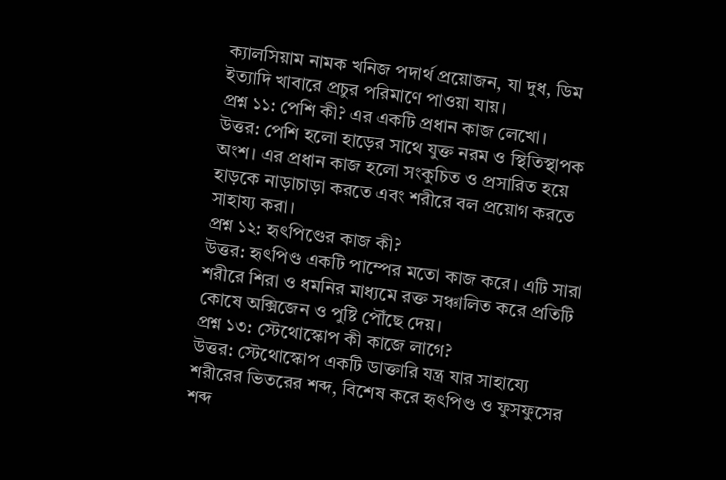ক্যালসিয়াম নামক খনিজ পদার্থ প্রয়োজন, যা দুধ, ডিম ইত্যাদি খাবারে প্রচুর পরিমাণে পাওয়া যায়।
প্রশ্ন ১১: পেশি কী? এর একটি প্রধান কাজ লেখো।
উত্তর: পেশি হলো হাড়ের সাথে যুক্ত নরম ও স্থিতিস্থাপক অংশ। এর প্রধান কাজ হলো সংকুচিত ও প্রসারিত হয়ে হাড়কে নাড়াচাড়া করতে এবং শরীরে বল প্রয়োগ করতে সাহায্য করা।
প্রশ্ন ১২: হৃৎপিণ্ডের কাজ কী?
উত্তর: হৃৎপিণ্ড একটি পাম্পের মতো কাজ করে। এটি সারা শরীরে শিরা ও ধমনির মাধ্যমে রক্ত সঞ্চালিত করে প্রতিটি কোষে অক্সিজেন ও পুষ্টি পৌঁছে দেয়।
প্রশ্ন ১৩: স্টেথোস্কোপ কী কাজে লাগে?
উত্তর: স্টেথোস্কোপ একটি ডাক্তারি যন্ত্র যার সাহায্যে শরীরের ভিতরের শব্দ, বিশেষ করে হৃৎপিণ্ড ও ফুসফুসের শব্দ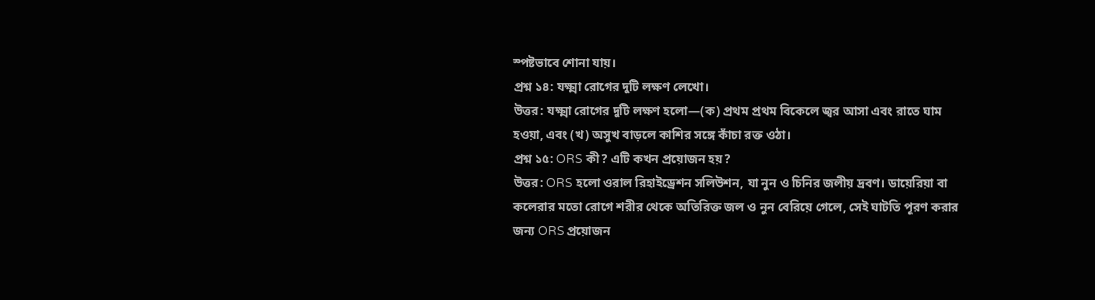স্পষ্টভাবে শোনা যায়।
প্রশ্ন ১৪: যক্ষ্মা রোগের দুটি লক্ষণ লেখো।
উত্তর: যক্ষ্মা রোগের দুটি লক্ষণ হলো—(ক) প্রথম প্রথম বিকেলে জ্বর আসা এবং রাতে ঘাম হওয়া, এবং (খ) অসুখ বাড়লে কাশির সঙ্গে কাঁচা রক্ত ওঠা।
প্রশ্ন ১৫: ORS কী? এটি কখন প্রয়োজন হয়?
উত্তর: ORS হলো ওরাল রিহাইড্রেশন সলিউশন, যা নুন ও চিনির জলীয় দ্রবণ। ডায়েরিয়া বা কলেরার মতো রোগে শরীর থেকে অতিরিক্ত জল ও নুন বেরিয়ে গেলে, সেই ঘাটতি পূরণ করার জন্য ORS প্রয়োজন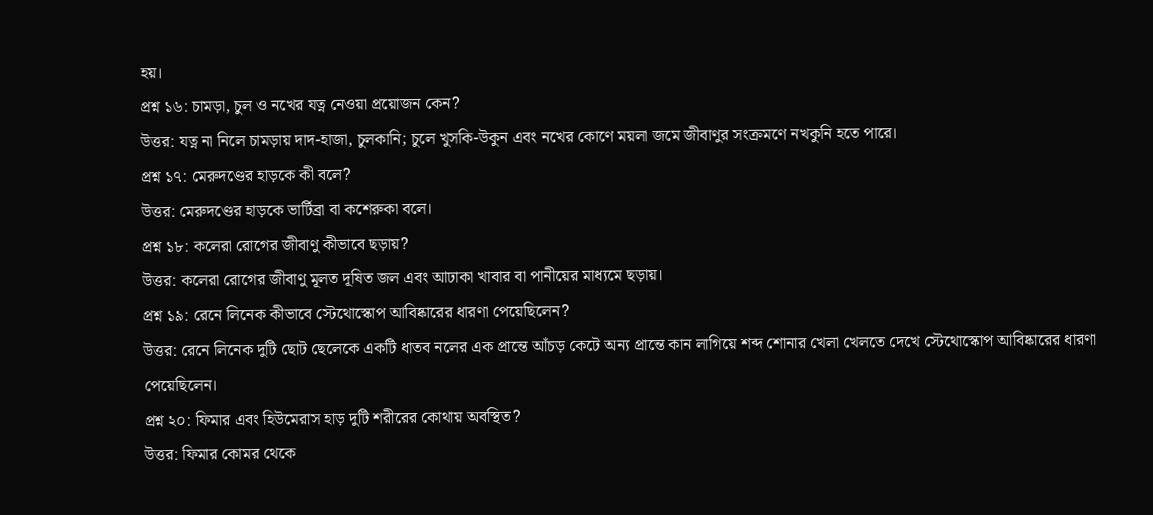হয়।
প্রশ্ন ১৬: চামড়া, চুল ও নখের যত্ন নেওয়া প্রয়োজন কেন?
উত্তর: যত্ন না নিলে চামড়ায় দাদ-হাজা, চুলকানি; চুলে খুসকি-উকুন এবং নখের কোণে ময়লা জমে জীবাণুর সংক্রমণে নখকুনি হতে পারে।
প্রশ্ন ১৭: মেরুদণ্ডের হাড়কে কী বলে?
উত্তর: মেরুদণ্ডের হাড়কে ভার্টিব্রা বা কশেরুকা বলে।
প্রশ্ন ১৮: কলেরা রোগের জীবাণু কীভাবে ছড়ায়?
উত্তর: কলেরা রোগের জীবাণু মূলত দূষিত জল এবং আঢাকা খাবার বা পানীয়ের মাধ্যমে ছড়ায়।
প্রশ্ন ১৯: রেনে লিনেক কীভাবে স্টেথোস্কোপ আবিষ্কারের ধারণা পেয়েছিলেন?
উত্তর: রেনে লিনেক দুটি ছোট ছেলেকে একটি ধাতব নলের এক প্রান্তে আঁচড় কেটে অন্য প্রান্তে কান লাগিয়ে শব্দ শোনার খেলা খেলতে দেখে স্টেথোস্কোপ আবিষ্কারের ধারণা পেয়েছিলেন।
প্রশ্ন ২০: ফিমার এবং হিউমেরাস হাড় দুটি শরীরের কোথায় অবস্থিত?
উত্তর: ফিমার কোমর থেকে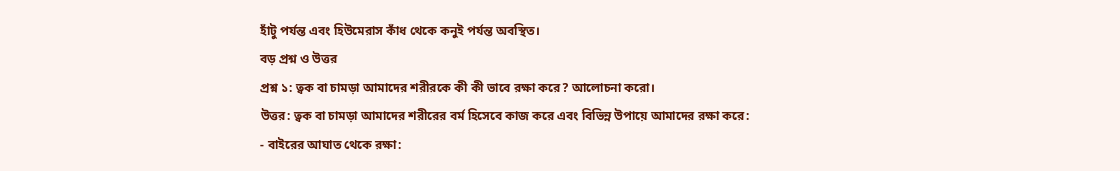হাঁটু পর্যন্ত এবং হিউমেরাস কাঁধ থেকে কনুই পর্যন্ত অবস্থিত।
বড় প্রশ্ন ও উত্তর
প্রশ্ন ১: ত্বক বা চামড়া আমাদের শরীরকে কী কী ভাবে রক্ষা করে? আলোচনা করো।
উত্তর: ত্বক বা চামড়া আমাদের শরীরের বর্ম হিসেবে কাজ করে এবং বিভিন্ন উপায়ে আমাদের রক্ষা করে:
- বাইরের আঘাত থেকে রক্ষা: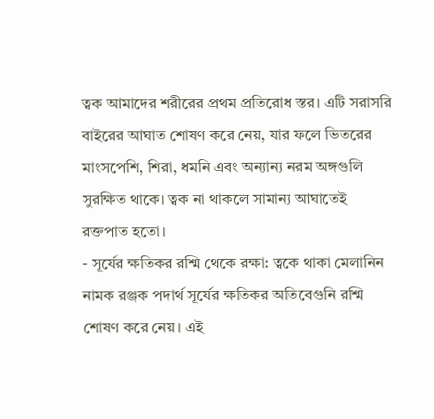ত্বক আমাদের শরীরের প্রথম প্রতিরোধ স্তর। এটি সরাসরি বাইরের আঘাত শোষণ করে নেয়, যার ফলে ভিতরের মাংসপেশি, শিরা, ধমনি এবং অন্যান্য নরম অঙ্গগুলি সুরক্ষিত থাকে। ত্বক না থাকলে সামান্য আঘাতেই রক্তপাত হতো।
- সূর্যের ক্ষতিকর রশ্মি থেকে রক্ষা: ত্বকে থাকা মেলানিন নামক রঞ্জক পদার্থ সূর্যের ক্ষতিকর অতিবেগুনি রশ্মি শোষণ করে নেয়। এই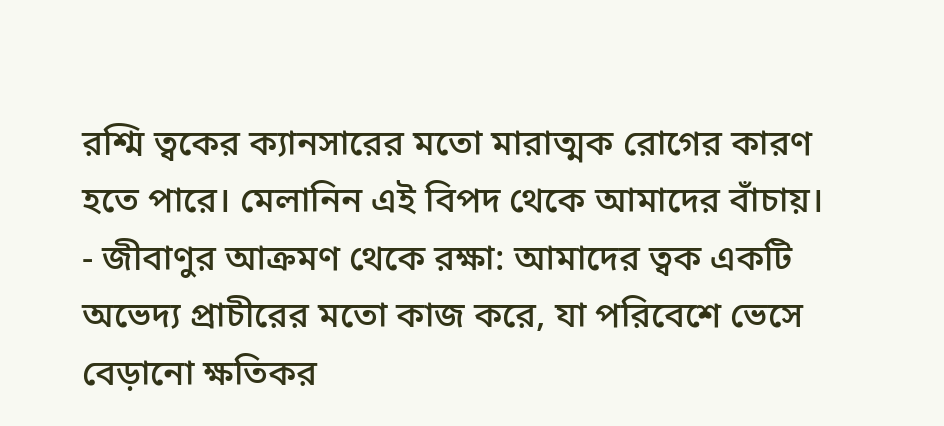রশ্মি ত্বকের ক্যানসারের মতো মারাত্মক রোগের কারণ হতে পারে। মেলানিন এই বিপদ থেকে আমাদের বাঁচায়।
- জীবাণুর আক্রমণ থেকে রক্ষা: আমাদের ত্বক একটি অভেদ্য প্রাচীরের মতো কাজ করে, যা পরিবেশে ভেসে বেড়ানো ক্ষতিকর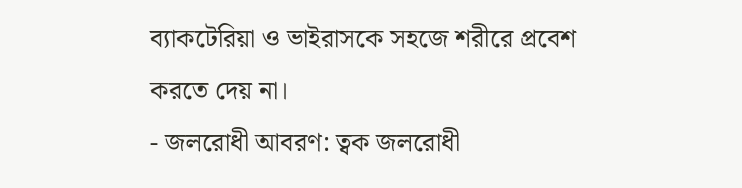ব্যাকটেরিয়া ও ভাইরাসকে সহজে শরীরে প্রবেশ করতে দেয় না।
- জলরোধী আবরণ: ত্বক জলরোধী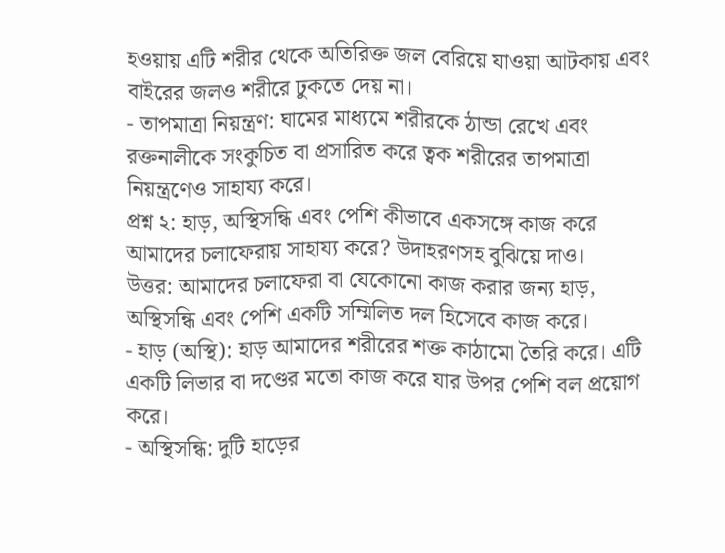হওয়ায় এটি শরীর থেকে অতিরিক্ত জল বেরিয়ে যাওয়া আটকায় এবং বাইরের জলও শরীরে ঢুকতে দেয় না।
- তাপমাত্রা নিয়ন্ত্রণ: ঘামের মাধ্যমে শরীরকে ঠান্ডা রেখে এবং রক্তনালীকে সংকুচিত বা প্রসারিত করে ত্বক শরীরের তাপমাত্রা নিয়ন্ত্রণেও সাহায্য করে।
প্রশ্ন ২: হাড়, অস্থিসন্ধি এবং পেশি কীভাবে একসঙ্গে কাজ করে আমাদের চলাফেরায় সাহায্য করে? উদাহরণসহ বুঝিয়ে দাও।
উত্তর: আমাদের চলাফেরা বা যেকোনো কাজ করার জন্য হাড়, অস্থিসন্ধি এবং পেশি একটি সম্মিলিত দল হিসেবে কাজ করে।
- হাড় (অস্থি): হাড় আমাদের শরীরের শক্ত কাঠামো তৈরি করে। এটি একটি লিভার বা দণ্ডের মতো কাজ করে যার উপর পেশি বল প্রয়োগ করে।
- অস্থিসন্ধি: দুটি হাড়ের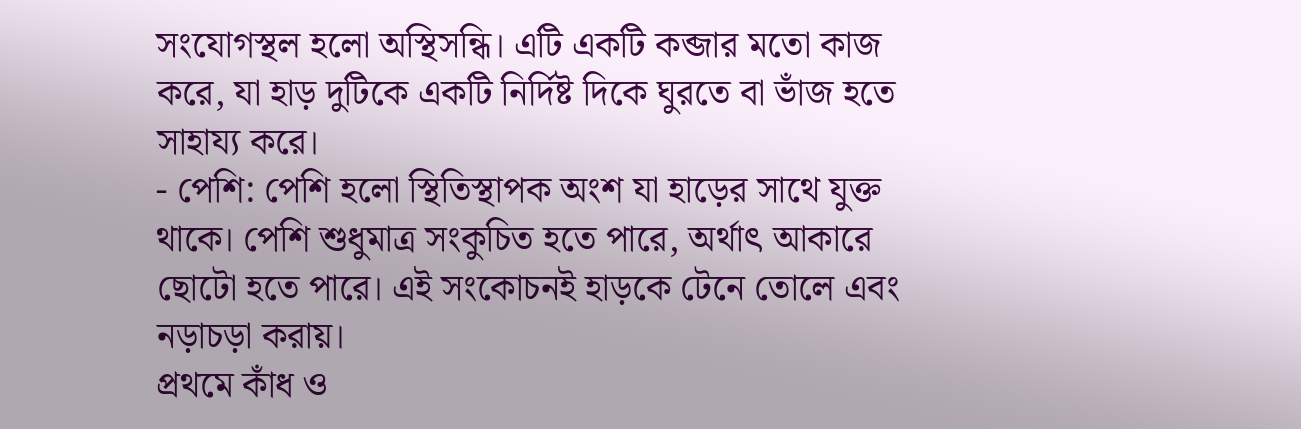সংযোগস্থল হলো অস্থিসন্ধি। এটি একটি কব্জার মতো কাজ করে, যা হাড় দুটিকে একটি নির্দিষ্ট দিকে ঘুরতে বা ভাঁজ হতে সাহায্য করে।
- পেশি: পেশি হলো স্থিতিস্থাপক অংশ যা হাড়ের সাথে যুক্ত থাকে। পেশি শুধুমাত্র সংকুচিত হতে পারে, অর্থাৎ আকারে ছোটো হতে পারে। এই সংকোচনই হাড়কে টেনে তোলে এবং নড়াচড়া করায়।
প্রথমে কাঁধ ও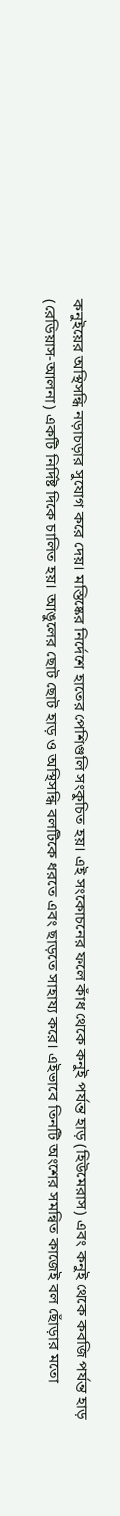কনুইয়ের অস্থিসন্ধি নড়াচড়ার সুযোগ করে দেয়। মস্তিষ্কের নির্দেশে হাতের পেশিগুলি সংকুচিত হয়। এই সংকোচনের ফলে কাঁধ থেকে কনুই পর্যন্ত হাড় (হিউমেরাস) এবং কনুই থেকে কবজি পর্যন্ত হাড় (রেডিয়াস-আলনা) একটি নির্দিষ্ট দিকে চালিত হয়। আঙুলের ছোট ছোট হাড় ও অস্থিসন্ধি বলটিকে ধরতে এবং ছাড়তে সাহায্য করে। এইভাবে তিনটি অংশের সমন্বিত কাজেই বল ছোঁড়ার মতো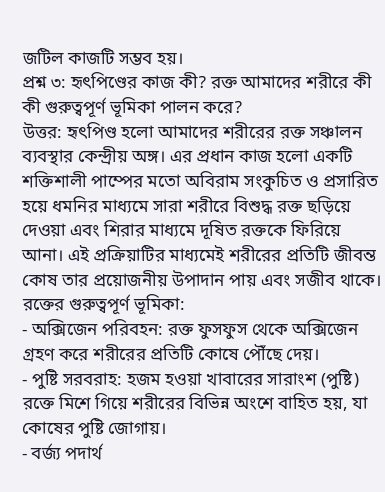জটিল কাজটি সম্ভব হয়।
প্রশ্ন ৩: হৃৎপিণ্ডের কাজ কী? রক্ত আমাদের শরীরে কী কী গুরুত্বপূর্ণ ভূমিকা পালন করে?
উত্তর: হৃৎপিণ্ড হলো আমাদের শরীরের রক্ত সঞ্চালন ব্যবস্থার কেন্দ্রীয় অঙ্গ। এর প্রধান কাজ হলো একটি শক্তিশালী পাম্পের মতো অবিরাম সংকুচিত ও প্রসারিত হয়ে ধমনির মাধ্যমে সারা শরীরে বিশুদ্ধ রক্ত ছড়িয়ে দেওয়া এবং শিরার মাধ্যমে দূষিত রক্তকে ফিরিয়ে আনা। এই প্রক্রিয়াটির মাধ্যমেই শরীরের প্রতিটি জীবন্ত কোষ তার প্রয়োজনীয় উপাদান পায় এবং সজীব থাকে।
রক্তের গুরুত্বপূর্ণ ভূমিকা:
- অক্সিজেন পরিবহন: রক্ত ফুসফুস থেকে অক্সিজেন গ্রহণ করে শরীরের প্রতিটি কোষে পৌঁছে দেয়।
- পুষ্টি সরবরাহ: হজম হওয়া খাবারের সারাংশ (পুষ্টি) রক্তে মিশে গিয়ে শরীরের বিভিন্ন অংশে বাহিত হয়, যা কোষের পুষ্টি জোগায়।
- বর্জ্য পদার্থ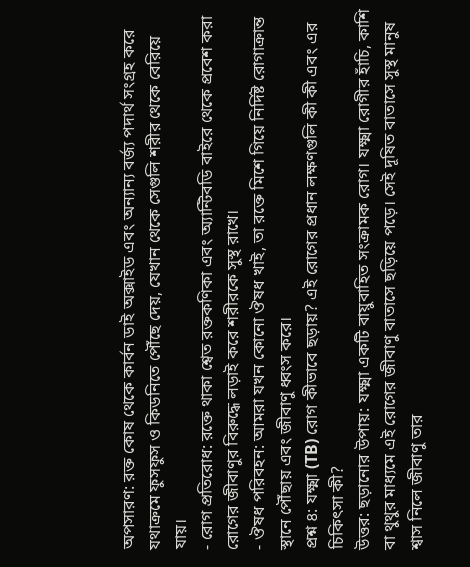অপসারণ: রক্ত কোষ থেকে কার্বন ডাই অক্সাইড এবং অন্যান্য বর্জ্য পদার্থ সংগ্রহ করে যথাক্রমে ফুসফুস ও কিডনিতে পৌঁছে দেয়, যেখান থেকে সেগুলি শরীর থেকে বেরিয়ে যায়।
- রোগ প্রতিরোধ: রক্তে থাকা শ্বেত রক্তকণিকা এবং অ্যান্টিবডি বাইরে থেকে প্রবেশ করা রোগের জীবাণুর বিরুদ্ধে লড়াই করে শরীরকে সুস্থ রাখে।
- ঔষধ পরিবহন: আমরা যখন কোনো ঔষধ খাই, তা রক্তে মিশে গিয়ে নির্দিষ্ট রোগাক্রান্ত স্থানে পৌঁছায় এবং জীবাণু ধ্বংস করে।
প্রশ্ন ৪: যক্ষ্মা (TB) রোগ কীভাবে ছড়ায়? এই রোগের প্রধান লক্ষণগুলি কী কী এবং এর চিকিৎসা কী?
উত্তর: ছড়ানোর উপায়: যক্ষ্মা একটি বায়ুবাহিত সংক্রামক রোগ। যক্ষ্মা রোগীর হাঁচি, কাশি বা থুথুর মাধ্যমে এই রোগের জীবাণু বাতাসে ছড়িয়ে পড়ে। সেই দূষিত বাতাসে সুস্থ মানুষ শ্বাস নিলে জীবাণু তার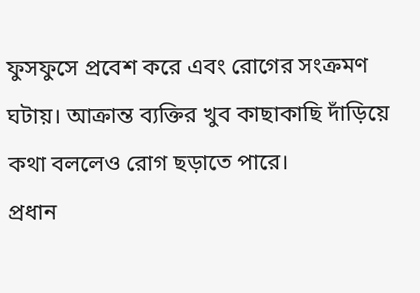ফুসফুসে প্রবেশ করে এবং রোগের সংক্রমণ ঘটায়। আক্রান্ত ব্যক্তির খুব কাছাকাছি দাঁড়িয়ে কথা বললেও রোগ ছড়াতে পারে।
প্রধান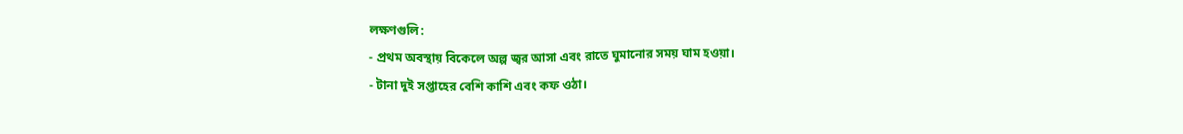লক্ষণগুলি:
- প্রথম অবস্থায় বিকেলে অল্প জ্বর আসা এবং রাতে ঘুমানোর সময় ঘাম হওয়া।
- টানা দুই সপ্তাহের বেশি কাশি এবং কফ ওঠা।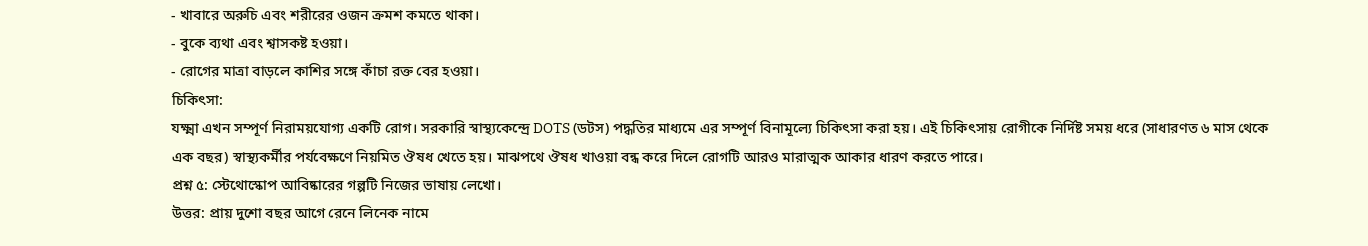- খাবারে অরুচি এবং শরীরের ওজন ক্রমশ কমতে থাকা।
- বুকে ব্যথা এবং শ্বাসকষ্ট হওয়া।
- রোগের মাত্রা বাড়লে কাশির সঙ্গে কাঁচা রক্ত বের হওয়া।
চিকিৎসা:
যক্ষ্মা এখন সম্পূর্ণ নিরাময়যোগ্য একটি রোগ। সরকারি স্বাস্থ্যকেন্দ্রে DOTS (ডটস) পদ্ধতির মাধ্যমে এর সম্পূর্ণ বিনামূল্যে চিকিৎসা করা হয়। এই চিকিৎসায় রোগীকে নির্দিষ্ট সময় ধরে (সাধারণত ৬ মাস থেকে এক বছর) স্বাস্থ্যকর্মীর পর্যবেক্ষণে নিয়মিত ঔষধ খেতে হয়। মাঝপথে ঔষধ খাওয়া বন্ধ করে দিলে রোগটি আরও মারাত্মক আকার ধারণ করতে পারে।
প্রশ্ন ৫: স্টেথোস্কোপ আবিষ্কারের গল্পটি নিজের ভাষায় লেখো।
উত্তর: প্রায় দুশো বছর আগে রেনে লিনেক নামে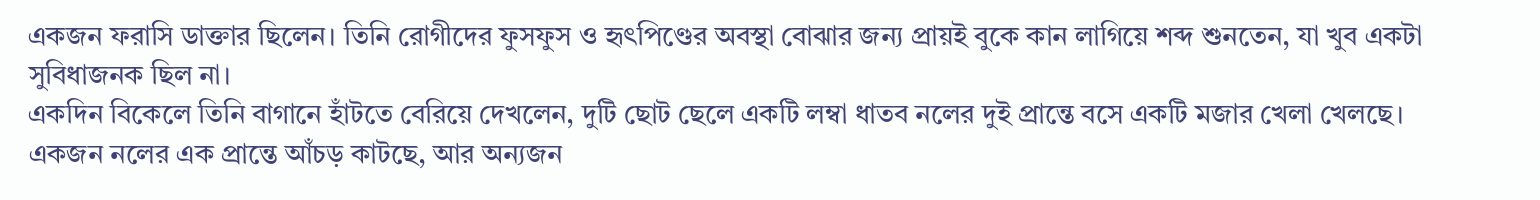একজন ফরাসি ডাক্তার ছিলেন। তিনি রোগীদের ফুসফুস ও হৃৎপিণ্ডের অবস্থা বোঝার জন্য প্রায়ই বুকে কান লাগিয়ে শব্দ শুনতেন, যা খুব একটা সুবিধাজনক ছিল না।
একদিন বিকেলে তিনি বাগানে হাঁটতে বেরিয়ে দেখলেন, দুটি ছোট ছেলে একটি লম্বা ধাতব নলের দুই প্রান্তে বসে একটি মজার খেলা খেলছে। একজন নলের এক প্রান্তে আঁচড় কাটছে, আর অন্যজন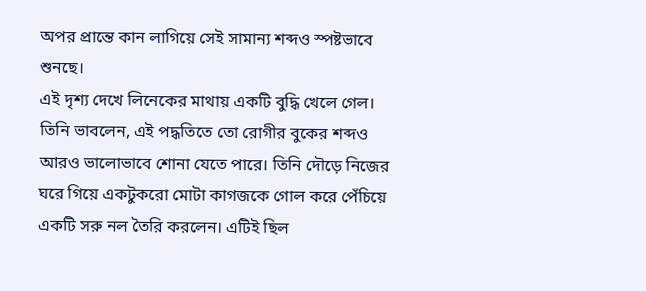অপর প্রান্তে কান লাগিয়ে সেই সামান্য শব্দও স্পষ্টভাবে শুনছে।
এই দৃশ্য দেখে লিনেকের মাথায় একটি বুদ্ধি খেলে গেল। তিনি ভাবলেন, এই পদ্ধতিতে তো রোগীর বুকের শব্দও আরও ভালোভাবে শোনা যেতে পারে। তিনি দৌড়ে নিজের ঘরে গিয়ে একটুকরো মোটা কাগজকে গোল করে পেঁচিয়ে একটি সরু নল তৈরি করলেন। এটিই ছিল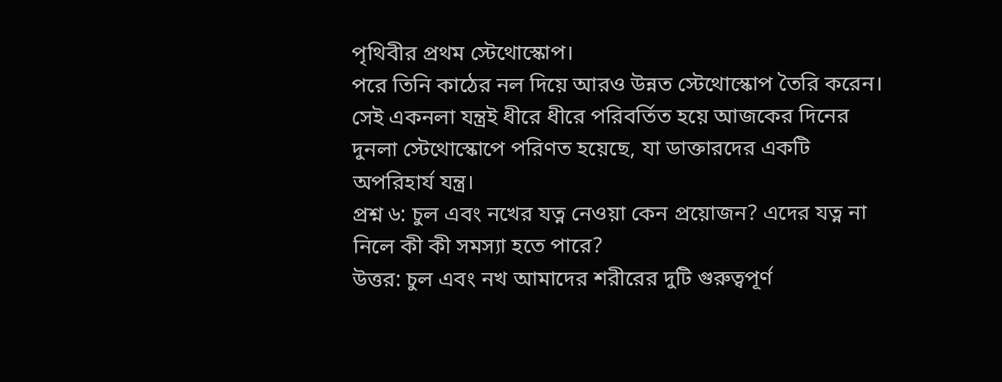পৃথিবীর প্রথম স্টেথোস্কোপ।
পরে তিনি কাঠের নল দিয়ে আরও উন্নত স্টেথোস্কোপ তৈরি করেন। সেই একনলা যন্ত্রই ধীরে ধীরে পরিবর্তিত হয়ে আজকের দিনের দুনলা স্টেথোস্কোপে পরিণত হয়েছে, যা ডাক্তারদের একটি অপরিহার্য যন্ত্র।
প্রশ্ন ৬: চুল এবং নখের যত্ন নেওয়া কেন প্রয়োজন? এদের যত্ন না নিলে কী কী সমস্যা হতে পারে?
উত্তর: চুল এবং নখ আমাদের শরীরের দুটি গুরুত্বপূর্ণ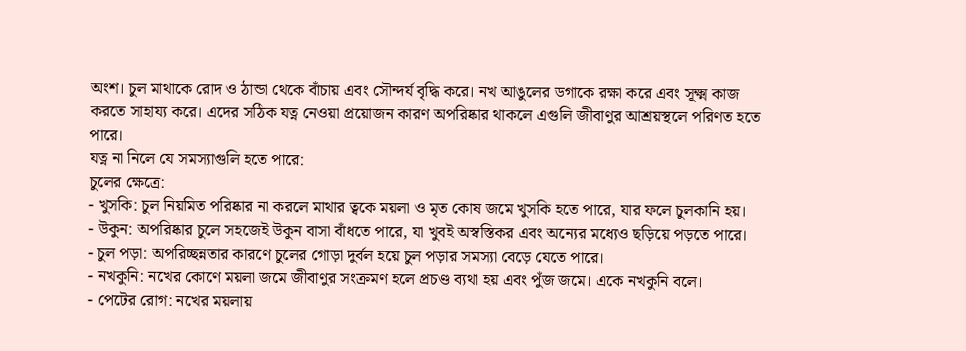অংশ। চুল মাথাকে রোদ ও ঠান্ডা থেকে বাঁচায় এবং সৌন্দর্য বৃদ্ধি করে। নখ আঙুলের ডগাকে রক্ষা করে এবং সূক্ষ্ম কাজ করতে সাহায্য করে। এদের সঠিক যত্ন নেওয়া প্রয়োজন কারণ অপরিষ্কার থাকলে এগুলি জীবাণুর আশ্রয়স্থলে পরিণত হতে পারে।
যত্ন না নিলে যে সমস্যাগুলি হতে পারে:
চুলের ক্ষেত্রে:
- খুসকি: চুল নিয়মিত পরিষ্কার না করলে মাথার ত্বকে ময়লা ও মৃত কোষ জমে খুসকি হতে পারে, যার ফলে চুলকানি হয়।
- উকুন: অপরিষ্কার চুলে সহজেই উকুন বাসা বাঁধতে পারে, যা খুবই অস্বস্তিকর এবং অন্যের মধ্যেও ছড়িয়ে পড়তে পারে।
- চুল পড়া: অপরিচ্ছন্নতার কারণে চুলের গোড়া দুর্বল হয়ে চুল পড়ার সমস্যা বেড়ে যেতে পারে।
- নখকুনি: নখের কোণে ময়লা জমে জীবাণুর সংক্রমণ হলে প্রচণ্ড ব্যথা হয় এবং পুঁজ জমে। একে নখকুনি বলে।
- পেটের রোগ: নখের ময়লায়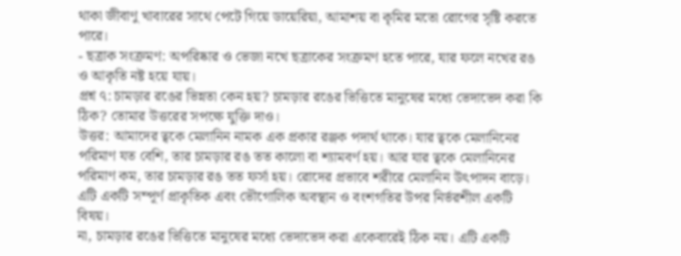থাকা জীবাণু খাবারের সাথে পেটে গিয়ে ডায়েরিয়া, আমাশয় বা কৃমির মতো রোগের সৃষ্টি করতে পারে।
- ছত্রাক সংক্রমণ: অপরিষ্কার ও ভেজা নখে ছত্রাকের সংক্রমণ হতে পারে, যার ফলে নখের রঙ ও আকৃতি নষ্ট হয়ে যায়।
প্রশ্ন ৭: চামড়ার রঙের ভিন্নতা কেন হয়? চামড়ার রঙের ভিত্তিতে মানুষের মধ্যে ভেদাভেদ করা কি ঠিক? তোমার উত্তরের সপক্ষে যুক্তি দাও।
উত্তর: আমাদের ত্বকে মেলানিন নামক এক প্রকার রঞ্জক পদার্থ থাকে। যার ত্বকে মেলানিনের পরিমাণ যত বেশি, তার চামড়ার রঙ তত কালো বা শ্যামবর্ণ হয়। আর যার ত্বকে মেলানিনের পরিমাণ কম, তার চামড়ার রঙ তত ফর্সা হয়। রোদের প্রভাবে শরীরে মেলানিন উৎপাদন বাড়ে। এটি একটি সম্পূর্ণ প্রাকৃতিক এবং ভৌগোলিক অবস্থান ও বংশগতির উপর নির্ভরশীল একটি বিষয়।
না, চামড়ার রঙের ভিত্তিতে মানুষের মধ্যে ভেদাভেদ করা একেবারেই ঠিক নয়। এটি একটি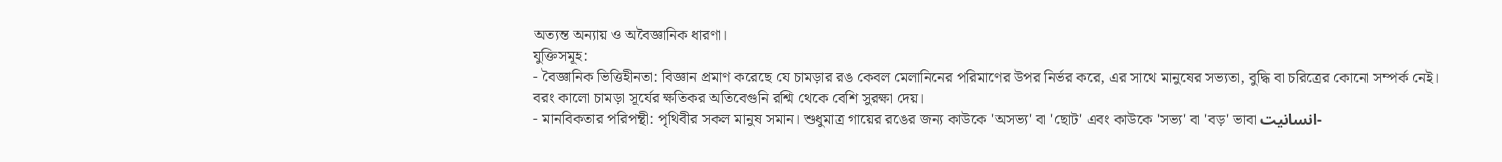অত্যন্ত অন্যায় ও অবৈজ্ঞানিক ধারণা।
যুক্তিসমূহ:
- বৈজ্ঞানিক ভিত্তিহীনতা: বিজ্ঞান প্রমাণ করেছে যে চামড়ার রঙ কেবল মেলানিনের পরিমাণের উপর নির্ভর করে, এর সাথে মানুষের সভ্যতা, বুদ্ধি বা চরিত্রের কোনো সম্পর্ক নেই। বরং কালো চামড়া সূর্যের ক্ষতিকর অতিবেগুনি রশ্মি থেকে বেশি সুরক্ষা দেয়।
- মানবিকতার পরিপন্থী: পৃথিবীর সকল মানুষ সমান। শুধুমাত্র গায়ের রঙের জন্য কাউকে 'অসভ্য' বা 'ছোট' এবং কাউকে 'সভ্য' বা 'বড়' ভাবা انسانیت-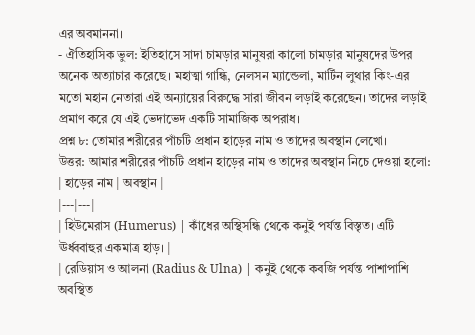এর অবমাননা।
- ঐতিহাসিক ভুল: ইতিহাসে সাদা চামড়ার মানুষরা কালো চামড়ার মানুষদের উপর অনেক অত্যাচার করেছে। মহাত্মা গান্ধি, নেলসন ম্যান্ডেলা, মার্টিন লুথার কিং-এর মতো মহান নেতারা এই অন্যায়ের বিরুদ্ধে সারা জীবন লড়াই করেছেন। তাদের লড়াই প্রমাণ করে যে এই ভেদাভেদ একটি সামাজিক অপরাধ।
প্রশ্ন ৮: তোমার শরীরের পাঁচটি প্রধান হাড়ের নাম ও তাদের অবস্থান লেখো।
উত্তর: আমার শরীরের পাঁচটি প্রধান হাড়ের নাম ও তাদের অবস্থান নিচে দেওয়া হলো:
| হাড়ের নাম | অবস্থান |
|---|---|
| হিউমেরাস (Humerus) | কাঁধের অস্থিসন্ধি থেকে কনুই পর্যন্ত বিস্তৃত। এটি ঊর্ধ্ববাহুর একমাত্র হাড়। |
| রেডিয়াস ও আলনা (Radius & Ulna) | কনুই থেকে কবজি পর্যন্ত পাশাপাশি অবস্থিত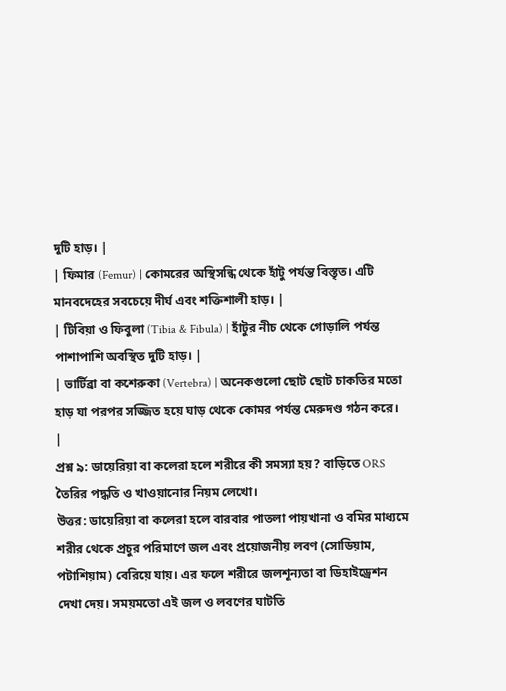দুটি হাড়। |
| ফিমার (Femur) | কোমরের অস্থিসন্ধি থেকে হাঁটু পর্যন্ত বিস্তৃত। এটি মানবদেহের সবচেয়ে দীর্ঘ এবং শক্তিশালী হাড়। |
| টিবিয়া ও ফিবুলা (Tibia & Fibula) | হাঁটুর নীচ থেকে গোড়ালি পর্যন্ত পাশাপাশি অবস্থিত দুটি হাড়। |
| ভার্টিব্রা বা কশেরুকা (Vertebra) | অনেকগুলো ছোট ছোট চাকতির মতো হাড় যা পরপর সজ্জিত হয়ে ঘাড় থেকে কোমর পর্যন্ত মেরুদণ্ড গঠন করে। |
প্রশ্ন ৯: ডায়েরিয়া বা কলেরা হলে শরীরে কী সমস্যা হয়? বাড়িতে ORS তৈরির পদ্ধতি ও খাওয়ানোর নিয়ম লেখো।
উত্তর: ডায়েরিয়া বা কলেরা হলে বারবার পাতলা পায়খানা ও বমির মাধ্যমে শরীর থেকে প্রচুর পরিমাণে জল এবং প্রয়োজনীয় লবণ (সোডিয়াম, পটাশিয়াম) বেরিয়ে যায়। এর ফলে শরীরে জলশূন্যতা বা ডিহাইড্রেশন দেখা দেয়। সময়মতো এই জল ও লবণের ঘাটতি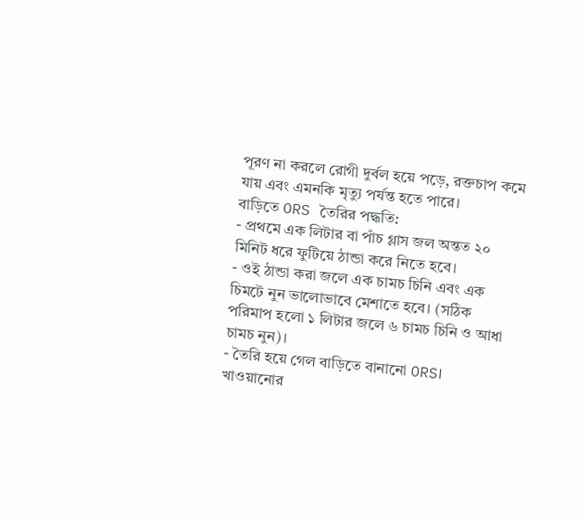পূরণ না করলে রোগী দুর্বল হয়ে পড়ে, রক্তচাপ কমে যায় এবং এমনকি মৃত্যু পর্যন্ত হতে পারে।
বাড়িতে ORS তৈরির পদ্ধতি:
- প্রথমে এক লিটার বা পাঁচ গ্লাস জল অন্তত ২০ মিনিট ধরে ফুটিয়ে ঠান্ডা করে নিতে হবে।
- ওই ঠান্ডা করা জলে এক চামচ চিনি এবং এক চিমটে নুন ভালোভাবে মেশাতে হবে। (সঠিক পরিমাপ হলো ১ লিটার জলে ৬ চামচ চিনি ও আধা চামচ নুন)।
- তৈরি হয়ে গেল বাড়িতে বানানো ORS।
খাওয়ানোর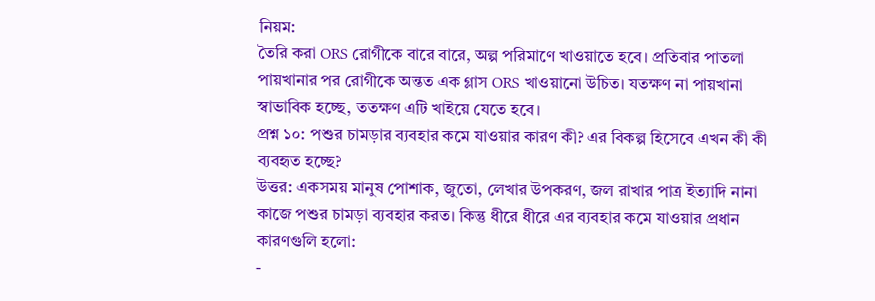নিয়ম:
তৈরি করা ORS রোগীকে বারে বারে, অল্প পরিমাণে খাওয়াতে হবে। প্রতিবার পাতলা পায়খানার পর রোগীকে অন্তত এক গ্লাস ORS খাওয়ানো উচিত। যতক্ষণ না পায়খানা স্বাভাবিক হচ্ছে, ততক্ষণ এটি খাইয়ে যেতে হবে।
প্রশ্ন ১০: পশুর চামড়ার ব্যবহার কমে যাওয়ার কারণ কী? এর বিকল্প হিসেবে এখন কী কী ব্যবহৃত হচ্ছে?
উত্তর: একসময় মানুষ পোশাক, জুতো, লেখার উপকরণ, জল রাখার পাত্র ইত্যাদি নানা কাজে পশুর চামড়া ব্যবহার করত। কিন্তু ধীরে ধীরে এর ব্যবহার কমে যাওয়ার প্রধান কারণগুলি হলো:
-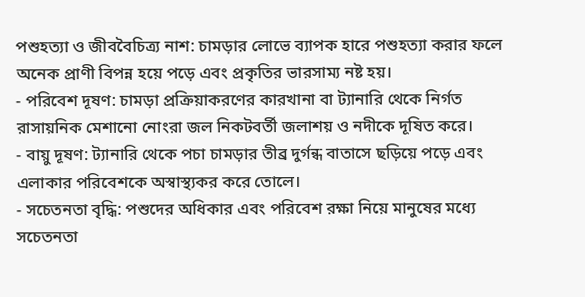পশুহত্যা ও জীববৈচিত্র্য নাশ: চামড়ার লোভে ব্যাপক হারে পশুহত্যা করার ফলে অনেক প্রাণী বিপন্ন হয়ে পড়ে এবং প্রকৃতির ভারসাম্য নষ্ট হয়।
- পরিবেশ দূষণ: চামড়া প্রক্রিয়াকরণের কারখানা বা ট্যানারি থেকে নির্গত রাসায়নিক মেশানো নোংরা জল নিকটবর্তী জলাশয় ও নদীকে দূষিত করে।
- বায়ু দূষণ: ট্যানারি থেকে পচা চামড়ার তীব্র দুর্গন্ধ বাতাসে ছড়িয়ে পড়ে এবং এলাকার পরিবেশকে অস্বাস্থ্যকর করে তোলে।
- সচেতনতা বৃদ্ধি: পশুদের অধিকার এবং পরিবেশ রক্ষা নিয়ে মানুষের মধ্যে সচেতনতা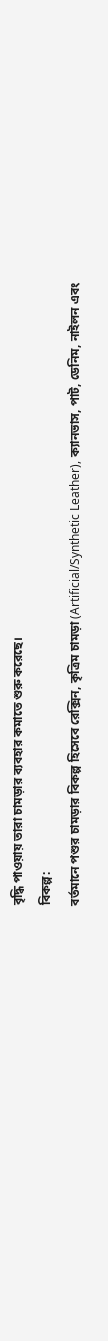বৃদ্ধি পাওয়ায় তারা চামড়ার ব্যবহার কমাতে শুরু করেছে।
বিকল্প:
বর্তমানে পশুর চামড়ার বিকল্প হিসেবে রেক্সিন, কৃত্রিম চামড়া (Artificial/Synthetic Leather), ক্যানভাস, পাট, ডেনিম, নাইলন এবং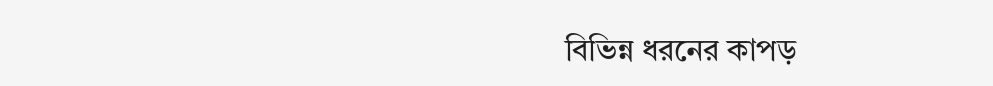বিভিন্ন ধরনের কাপড়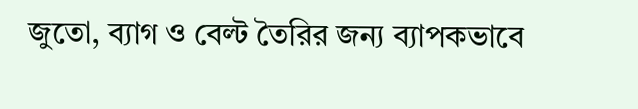জুতো, ব্যাগ ও বেল্ট তৈরির জন্য ব্যাপকভাবে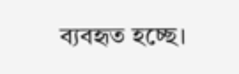ব্যবহৃত হচ্ছে।